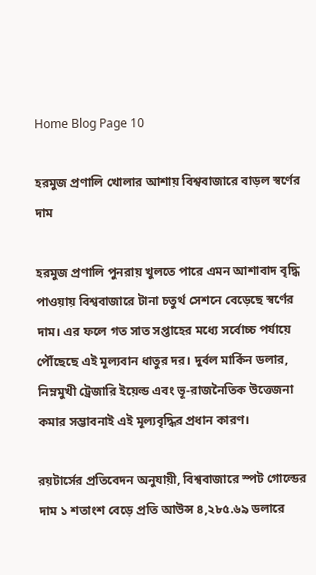Home Blog Page 10

হরমুজ প্রণালি খোলার আশায় বিশ্ববাজারে বাড়ল স্বর্ণের দাম

হরমুজ প্রণালি পুনরায় খুলতে পারে এমন আশাবাদ বৃদ্ধি পাওয়ায় বিশ্ববাজারে টানা চতুর্থ সেশনে বেড়েছে স্বর্ণের দাম। এর ফলে গত সাত সপ্তাহের মধ্যে সর্বোচ্চ পর্যায়ে পৌঁছেছে এই মূল্যবান ধাতুর দর। দুর্বল মার্কিন ডলার, নিম্নমুখী ট্রেজারি ইয়েল্ড এবং ভূ-রাজনৈতিক উত্তেজনা কমার সম্ভাবনাই এই মূল্যবৃদ্ধির প্রধান কারণ।

রয়টার্সের প্রতিবেদন অনুযায়ী, বিশ্ববাজারে স্পট গোল্ডের দাম ১ শতাংশ বেড়ে প্রতি আউন্স ৪,২৮৫.৬৯ ডলারে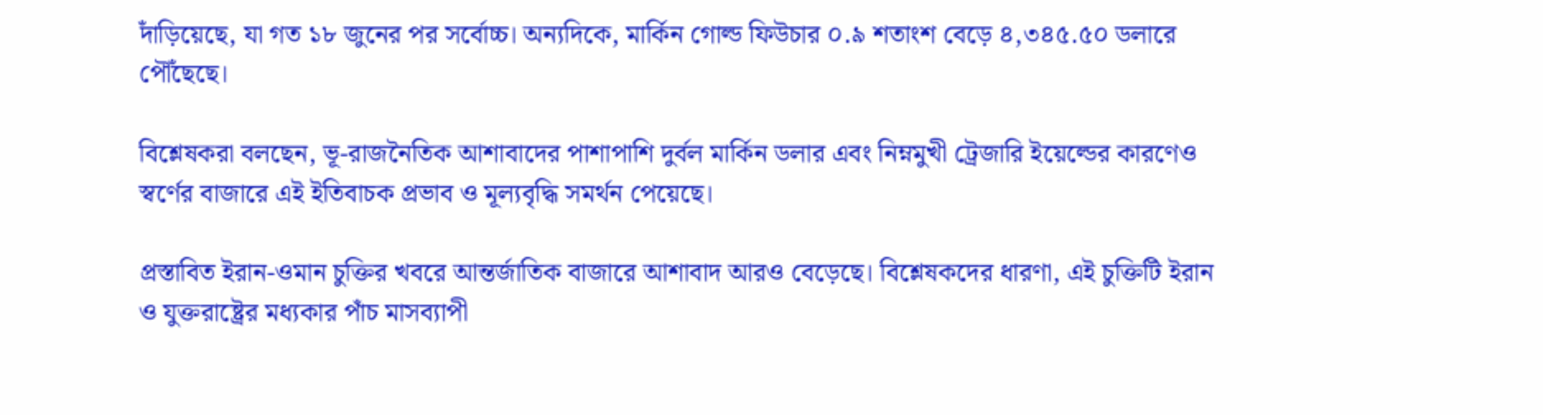দাঁড়িয়েছে, যা গত ১৮ জুনের পর সর্বোচ্চ। অন্যদিকে, মার্কিন গোল্ড ফিউচার ০.৯ শতাংশ বেড়ে ৪,৩৪৫.৫০ ডলারে পৌঁছেছে।

বিশ্লেষকরা বলছেন, ভূ-রাজনৈতিক আশাবাদের পাশাপাশি দুর্বল মার্কিন ডলার এবং নিম্নমুখী ট্রেজারি ইয়েল্ডের কারণেও স্বর্ণের বাজারে এই ইতিবাচক প্রভাব ও মূল্যবৃদ্ধি সমর্থন পেয়েছে।

প্রস্তাবিত ইরান-ওমান চুক্তির খবরে আন্তর্জাতিক বাজারে আশাবাদ আরও বেড়েছে। বিশ্লেষকদের ধারণা, এই চুক্তিটি ইরান ও যুক্তরাষ্ট্রের মধ্যকার পাঁচ মাসব্যাপী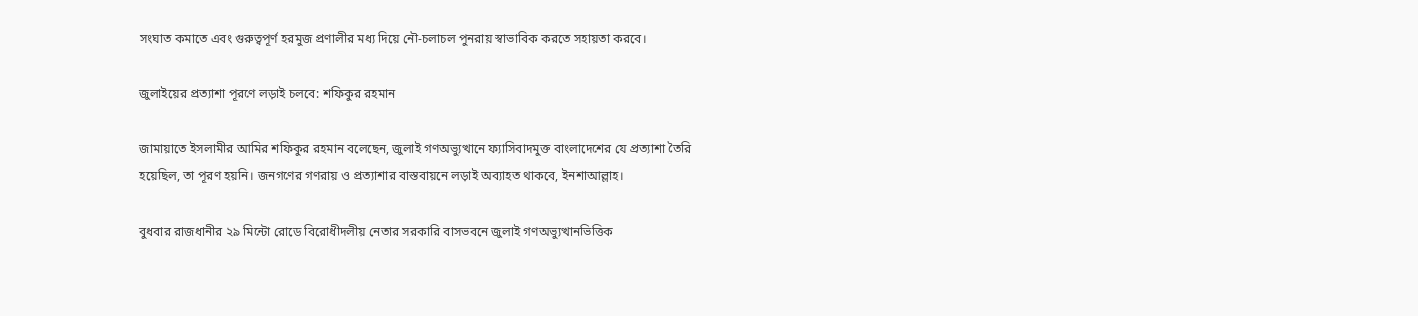সংঘাত কমাতে এবং গুরুত্বপূর্ণ হরমুজ প্রণালীর মধ্য দিয়ে নৌ-চলাচল পুনরায় স্বাভাবিক করতে সহায়তা করবে।

জুলাইয়ের প্রত্যাশা পূরণে লড়াই চলবে: শফিকুর রহমান

জামায়াতে ইসলামীর আমির শফিকুর রহমান বলেছেন, জুলাই গণঅভ্যুত্থানে ফ্যাসিবাদমুক্ত বাংলাদেশের যে প্রত্যাশা তৈরি হয়েছিল, তা পূরণ হয়নি। জনগণের গণরায় ও প্রত্যাশার বাস্তবায়নে লড়াই অব্যাহত থাকবে, ইনশাআল্লাহ।

বুধবার রাজধানীর ২৯ মিন্টো রোডে বিরোধীদলীয় নেতার সরকারি বাসভবনে জুলাই গণঅভ্যুত্থানভিত্তিক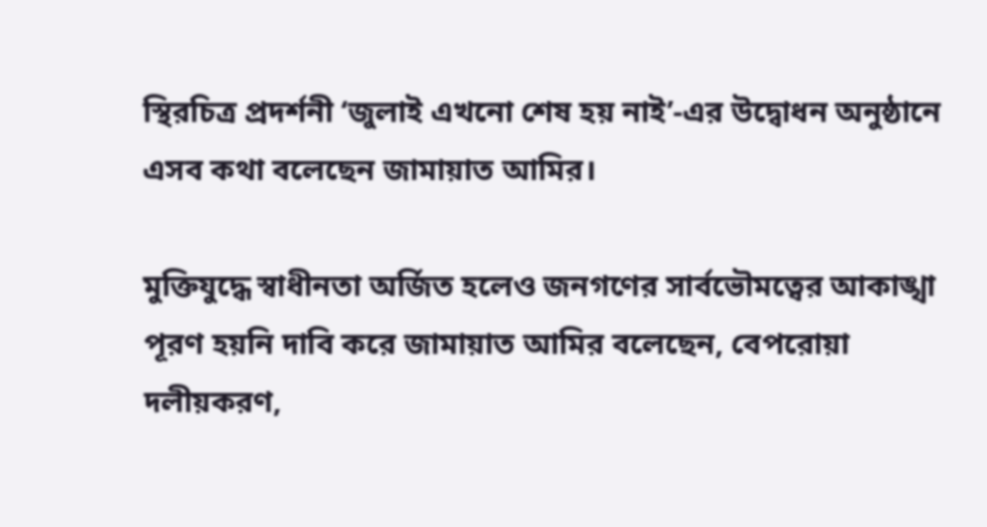স্থিরচিত্র প্রদর্শনী ‘জুলাই এখনো শেষ হয় নাই’-এর উদ্বোধন অনুষ্ঠানে এসব কথা বলেছেন জামায়াত আমির।

মুক্তিযুদ্ধে স্বাধীনতা অর্জিত হলেও জনগণের সার্বভৌমত্বের আকাঙ্খা পূরণ হয়নি দাবি করে জামায়াত আমির বলেছেন, বেপরোয়া দলীয়করণ,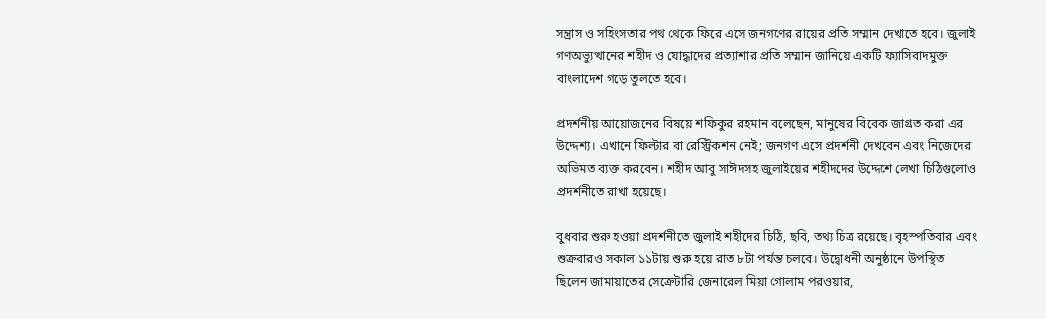সন্ত্রাস ও সহিংসতার পথ থেকে ফিরে এসে জনগণের রায়ের প্রতি সম্মান দেখাতে হবে। জুলাই গণঅভ্যুত্থানের শহীদ ও যোদ্ধাদের প্রত্যাশার প্রতি সম্মান জানিয়ে একটি ফ্যাসিবাদমুক্ত বাংলাদেশ গড়ে তুলতে হবে।

প্রদর্শনীয় আয়োজনের বিষয়ে শফিকুর রহমান বলেছেন, মানুষের বিবেক জাগ্রত করা এর উদ্দেশ্য। এখানে ফিল্টার বা রেস্ট্রিকশন নেই; জনগণ এসে প্রদর্শনী দেখবেন এবং নিজেদের অভিমত ব্যক্ত করবেন। শহীদ আবু সাঈদসহ জুলাইয়ের শহীদদের উদ্দেশে লেখা চিঠিগুলোও প্রদর্শনীতে রাখা হয়েছে।

বুধবার শুরু হওয়া প্রদর্শনীতে জুলাই শহীদের চিঠি, ছবি, তথ্য চিত্র রয়েছে। বৃহস্পতিবার এবং শুক্রবারও সকাল ১১টায় শুরু হয়ে রাত ৮টা পর্যন্ত চলবে। উদ্বোধনী অনুষ্ঠানে উপস্থিত ছিলেন জামায়াতের সেক্রেটারি জেনারেল মিয়া গোলাম পরওয়ার,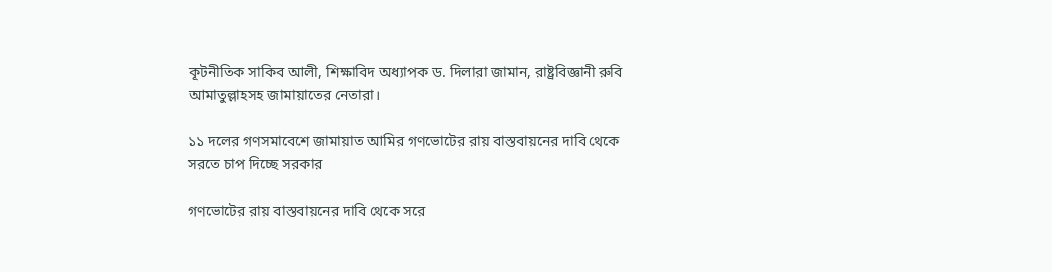কূটনীতিক সাকিব আলী, শিক্ষাবিদ অধ্যাপক ড. দিলারা জামান, রাষ্ট্রবিজ্ঞানী রুবি আমাতুল্লাহসহ জামায়াতের নেতারা।

১১ দলের গণসমাবেশে জামায়াত আমির গণভোটের রায় বাস্তবায়নের দাবি থেকে সরতে চাপ দিচ্ছে সরকার

গণভোটের রায় বাস্তবায়নের দাবি থেকে সরে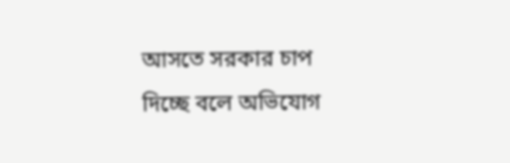আসতে সরকার চাপ দিচ্ছে বলে অভিযোগ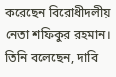করেছেন বিরোধীদলীয় নেতা শফিকুর রহমান। তিনি বলেছেন, দাবি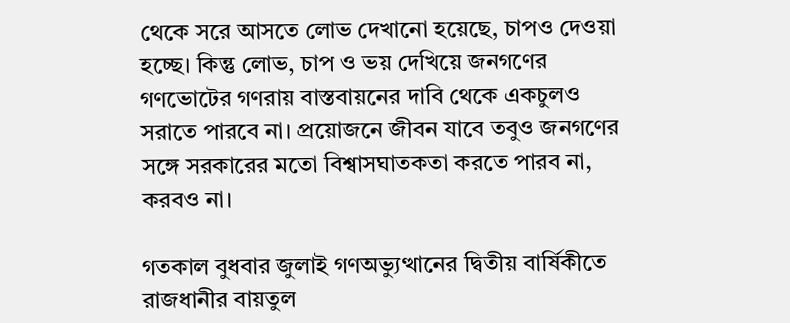থেকে সরে আসতে লোভ দেখানো হয়েছে, চাপও দেওয়া হচ্ছে। কিন্তু লোভ, চাপ ও ভয় দেখিয়ে জনগণের গণভোটের গণরায় বাস্তবায়নের দাবি থেকে একচুলও সরাতে পারবে না। প্রয়োজনে জীবন যাবে তবুও জনগণের সঙ্গে সরকারের মতো বিশ্বাসঘাতকতা করতে পারব না, করবও না।

গতকাল বুধবার জুলাই গণঅভ্যুত্থানের দ্বিতীয় বার্ষিকীতে রাজধানীর বায়তুল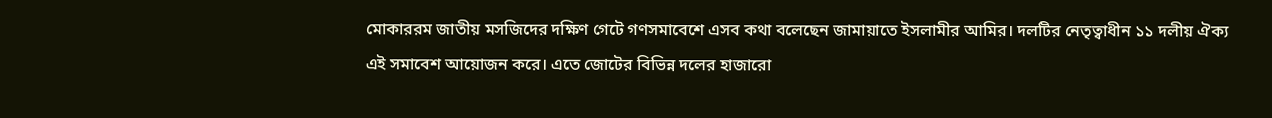মোকাররম জাতীয় মসজিদের দক্ষিণ গেটে গণসমাবেশে এসব কথা বলেছেন জামায়াতে ইসলামীর আমির। দলটির নেতৃত্বাধীন ১১ দলীয় ঐক্য এই সমাবেশ আয়োজন করে। এতে জোটের বিভিন্ন দলের হাজারো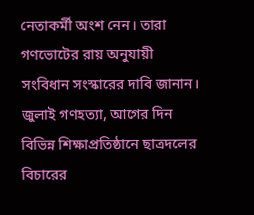নেতাকর্মী অংশ নেন। তারা গণভোটের রায় অনুযায়ী সংবিধান সংস্কারের দাবি জানান। জুলাই গণহত্যা, আগের দিন বিভিন্ন শিক্ষাপ্রতিষ্ঠানে ছাত্রদলের বিচারের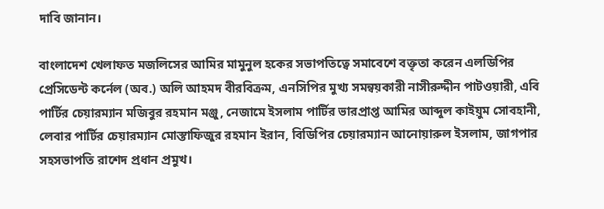দাবি জানান।

বাংলাদেশ খেলাফত মজলিসের আমির মামুনুল হকের সভাপতিত্বে সমাবেশে বক্তৃতা করেন এলডিপির প্রেসিডেন্ট কর্নেল (অব.) অলি আহমদ বীরবিক্রম, এনসিপির মুখ্য সমন্বয়কারী নাসীরুদ্দীন পাটওয়ারী, এবি পার্টির চেয়ারম্যান মজিবুর রহমান মঞ্জু, নেজামে ইসলাম পার্টির ভারপ্রাপ্ত আমির আব্দুল কাইয়ুম সোবহানী, লেবার পার্টির চেয়ারম্যান মোস্তাফিজুর রহমান ইরান, বিডিপির চেয়ারম্যান আনোয়ারুল ইসলাম, জাগপার সহসভাপতি রাশেদ প্রধান প্রমুখ।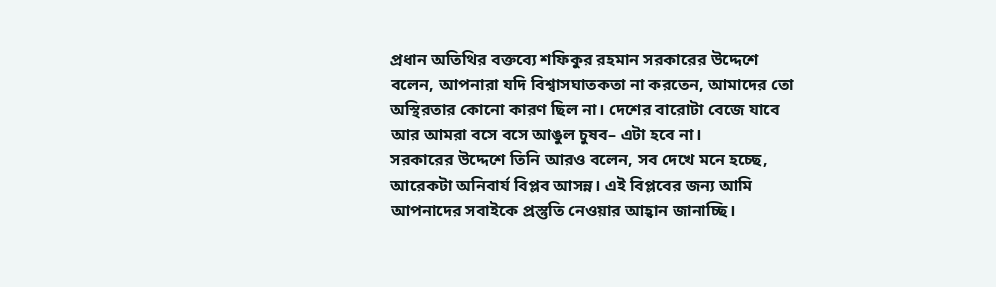প্রধান অতিথির বক্তব্যে শফিকুর রহমান সরকারের উদ্দেশে বলেন, আপনারা যদি বিশ্বাসঘাতকতা না করতেন, আমাদের তো অস্থিরতার কোনো কারণ ছিল না। দেশের বারোটা বেজে যাবে আর আমরা বসে বসে আঙুল চুষব– এটা হবে না।
সরকারের উদ্দেশে তিনি আরও বলেন, সব দেখে মনে হচ্ছে, আরেকটা অনিবার্য বিপ্লব আসন্ন। এই বিপ্লবের জন্য আমি আপনাদের সবাইকে প্রস্তুতি নেওয়ার আহ্বান জানাচ্ছি।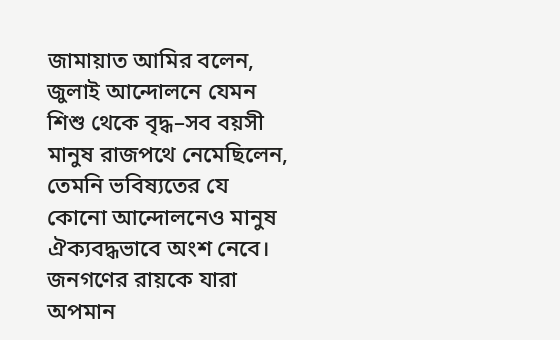জামায়াত আমির বলেন, জুলাই আন্দোলনে যেমন শিশু থেকে বৃদ্ধ–সব বয়সী মানুষ রাজপথে নেমেছিলেন, তেমনি ভবিষ্যতের যে কোনো আন্দোলনেও মানুষ ঐক্যবদ্ধভাবে অংশ নেবে। জনগণের রায়কে যারা অপমান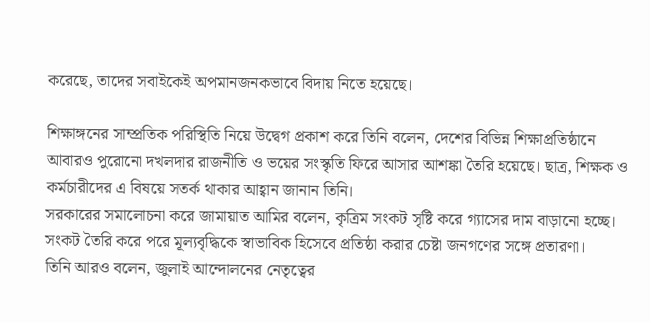করেছে, তাদের সবাইকেই অপমানজনকভাবে বিদায় নিতে হয়েছে।

শিক্ষাঙ্গনের সাম্প্রতিক পরিস্থিতি নিয়ে উদ্বেগ প্রকাশ করে তিনি বলেন, দেশের বিভিন্ন শিক্ষাপ্রতিষ্ঠানে আবারও পুরোনো দখলদার রাজনীতি ও ভয়ের সংস্কৃতি ফিরে আসার আশঙ্কা তৈরি হয়েছে। ছাত্র, শিক্ষক ও কর্মচারীদের এ বিষয়ে সতর্ক থাকার আহ্বান জানান তিনি।
সরকারের সমালোচনা করে জামায়াত আমির বলেন, কৃত্রিম সংকট সৃষ্টি করে গ্যাসের দাম বাড়ানো হচ্ছে। সংকট তৈরি করে পরে মূল্যবৃদ্ধিকে স্বাভাবিক হিসেবে প্রতিষ্ঠা করার চেষ্টা জনগণের সঙ্গে প্রতারণা।
তিনি আরও বলেন, জুলাই আন্দোলনের নেতৃত্বের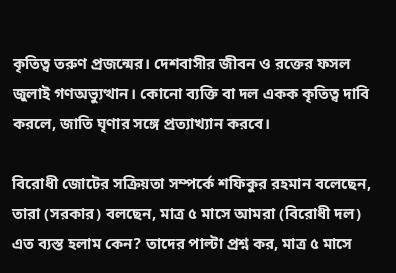কৃতিত্ব তরুণ প্রজন্মের। দেশবাসীর জীবন ও রক্তের ফসল জুলাই গণঅভ্যুত্থান। কোনো ব্যক্তি বা দল একক কৃতিত্ব দাবি করলে, জাতি ঘৃণার সঙ্গে প্রত্যাখ্যান করবে।

বিরোধী জোটের সক্রিয়তা সম্পর্কে শফিকুর রহমান বলেছেন, তারা (সরকার) বলছেন, মাত্র ৫ মাসে আমরা (বিরোধী দল) এত ব্যস্ত হলাম কেন? তাদের পাল্টা প্রশ্ন কর, মাত্র ৫ মাসে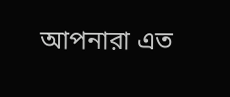আপনারা এত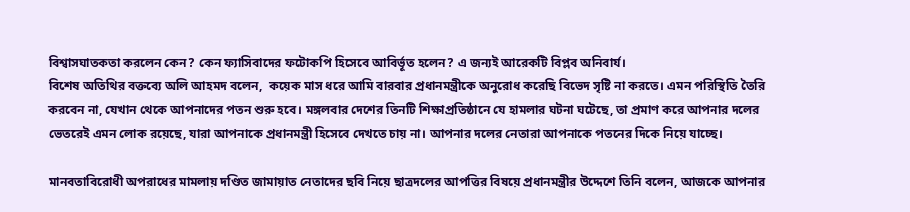বিশ্বাসঘাতকতা করলেন কেন? কেন ফ্যাসিবাদের ফটোকপি হিসেবে আবির্ভূত হলেন? এ জন্যই আরেকটি বিপ্লব অনিবার্য।
বিশেষ অতিথির বক্তব্যে অলি আহমদ বলেন,  কয়েক মাস ধরে আমি বারবার প্রধানমন্ত্রীকে অনুরোধ করেছি বিভেদ সৃষ্টি না করতে। এমন পরিস্থিতি তৈরি করবেন না, যেখান থেকে আপনাদের পতন শুরু হবে। মঙ্গলবার দেশের তিনটি শিক্ষাপ্রতিষ্ঠানে যে হামলার ঘটনা ঘটেছে, তা প্রমাণ করে আপনার দলের ভেতরেই এমন লোক রয়েছে, যারা আপনাকে প্রধানমন্ত্রী হিসেবে দেখতে চায় না। আপনার দলের নেতারা আপনাকে পতনের দিকে নিয়ে যাচ্ছে।

মানবতাবিরোধী অপরাধের মামলায় দণ্ডিত জামায়াত নেতাদের ছবি নিয়ে ছাত্রদলের আপত্তির বিষয়ে প্রধানমন্ত্রীর উদ্দেশে তিনি বলেন, আজকে আপনার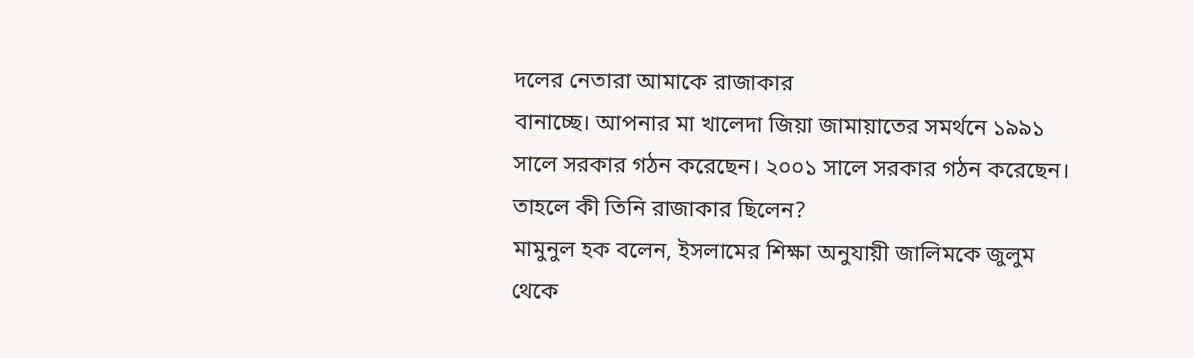দলের নেতারা আমাকে রাজাকার
বানাচ্ছে। আপনার মা খালেদা জিয়া জামায়াতের সমর্থনে ১৯৯১ সালে সরকার গঠন করেছেন। ২০০১ সালে সরকার গঠন করেছেন। তাহলে কী তিনি রাজাকার ছিলেন?
মামুনুল হক বলেন, ইসলামের শিক্ষা অনুযায়ী জালিমকে জুলুম থেকে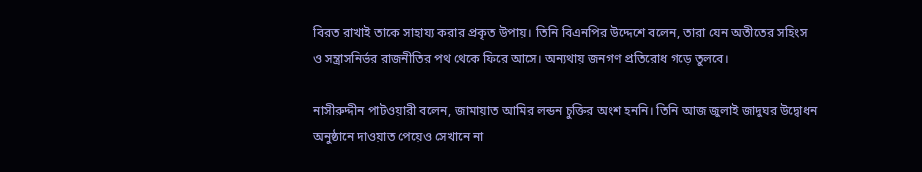বিরত রাখাই তাকে সাহায্য করার প্রকৃত উপায়। তিনি বিএনপির উদ্দেশে বলেন, তারা যেন অতীতের সহিংস ও সন্ত্রাসনির্ভর রাজনীতির পথ থেকে ফিরে আসে। অন্যথায় জনগণ প্রতিরোধ গড়ে তুলবে।

নাসীরুদ্দীন পাটওয়ারী বলেন, জামায়াত আমির লন্ডন চুক্তির অংশ হননি। তিনি আজ জুলাই জাদুঘর উদ্বোধন অনুষ্ঠানে দাওয়াত পেয়েও সেখানে না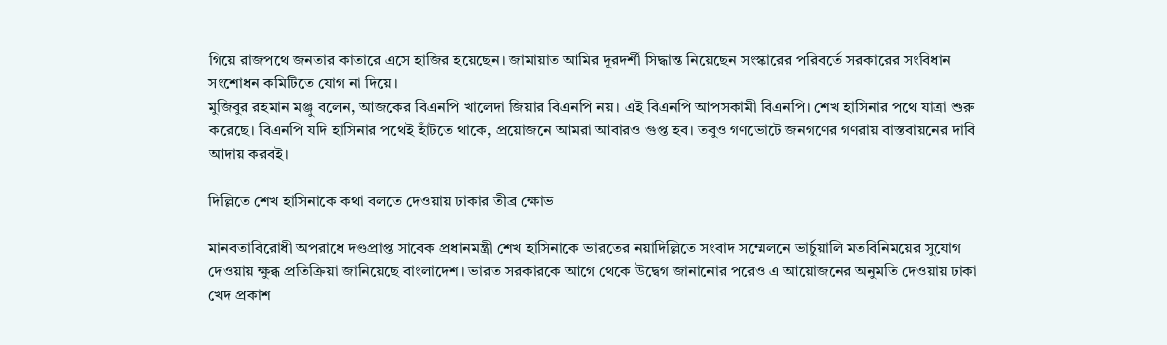গিয়ে রাজপথে জনতার কাতারে এসে হাজির হয়েছেন। জামায়াত আমির দূরদর্শী সিদ্ধান্ত নিয়েছেন সংস্কারের পরিবর্তে সরকারের সংবিধান সংশোধন কমিটিতে যোগ না দিয়ে।
মুজিবুর রহমান মঞ্জু বলেন, আজকের বিএনপি খালেদা জিয়ার বিএনপি নয়। এই বিএনপি আপসকামী বিএনপি। শেখ হাসিনার পথে যাত্রা শুরু করেছে। বিএনপি যদি হাসিনার পথেই হাঁটতে থাকে, প্রয়োজনে আমরা আবারও গুপ্ত হব। তবুও গণভোটে জনগণের গণরায় বাস্তবায়নের দাবি আদায় করবই।

দিল্লিতে শেখ হাসিনাকে কথা বলতে দেওয়ায় ঢাকার তীব্র ক্ষোভ

মানবতাবিরোধী অপরাধে দণ্ডপ্রাপ্ত সাবেক প্রধানমন্ত্রী শেখ হাসিনাকে ভারতের নয়াদিল্লিতে সংবাদ সম্মেলনে ভার্চুয়ালি মতবিনিময়ের সুযোগ দেওয়ায় ক্ষুব্ধ প্রতিক্রিয়া জানিয়েছে বাংলাদেশ। ভারত সরকারকে আগে থেকে উদ্বেগ জানানোর পরেও এ আয়োজনের অনুমতি দেওয়ায় ঢাকা খেদ প্রকাশ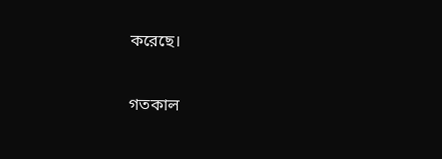করেছে।

গতকাল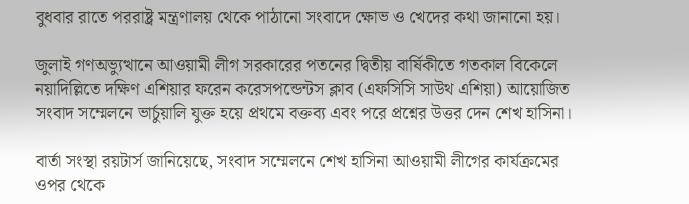বুধবার রাতে পররাষ্ট্র মন্ত্রণালয় থেকে পাঠানো সংবাদে ক্ষোভ ও খেদের কথা জানানো হয়।

জুলাই গণঅভ্যুত্থানে আওয়ামী লীগ সরকারের পতনের দ্বিতীয় বার্ষিকীতে গতকাল বিকেলে নয়াদিল্লিতে দক্ষিণ এশিয়ার ফরেন করেসপন্ডেন্টস ক্লাব (এফসিসি সাউথ এশিয়া) আয়োজিত সংবাদ সম্মেলনে ভার্চুয়ালি যুক্ত হয়ে প্রথমে বক্তব্য এবং পরে প্রশ্নের উত্তর দেন শেখ হাসিনা।

বার্তা সংস্থা রয়টার্স জানিয়েছে, সংবাদ সম্মেলনে শেখ হাসিনা আওয়ামী লীগের কার্যক্রমের ওপর থেকে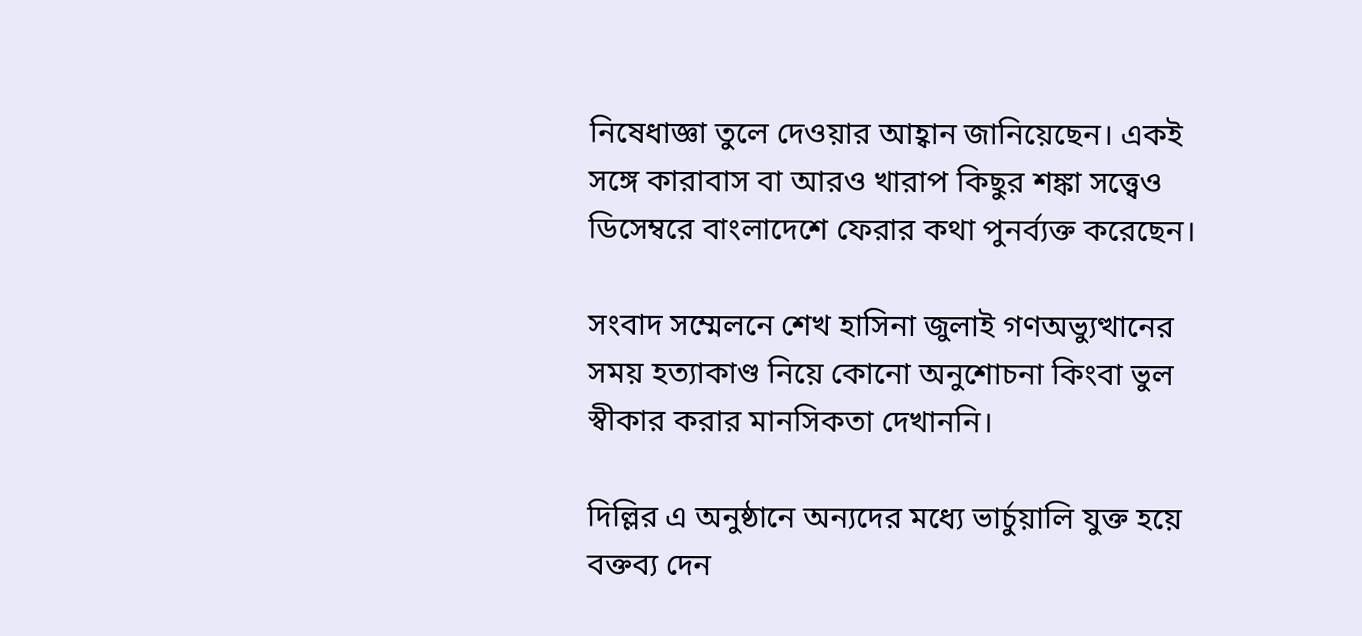নিষেধাজ্ঞা তুলে দেওয়ার আহ্বান জানিয়েছেন। একই সঙ্গে কারাবাস বা আরও খারাপ কিছুর শঙ্কা সত্ত্বেও ডিসেম্বরে বাংলাদেশে ফেরার কথা পুনর্ব্যক্ত করেছেন।

সংবাদ সম্মেলনে শেখ হাসিনা জুলাই গণঅভ্যুত্থানের সময় হত্যাকাণ্ড নিয়ে কোনো অনুশোচনা কিংবা ভুল স্বীকার করার মানসিকতা দেখাননি।

দিল্লির এ অনুষ্ঠানে অন্যদের মধ্যে ভার্চুয়ালি যুক্ত হয়ে বক্তব্য দেন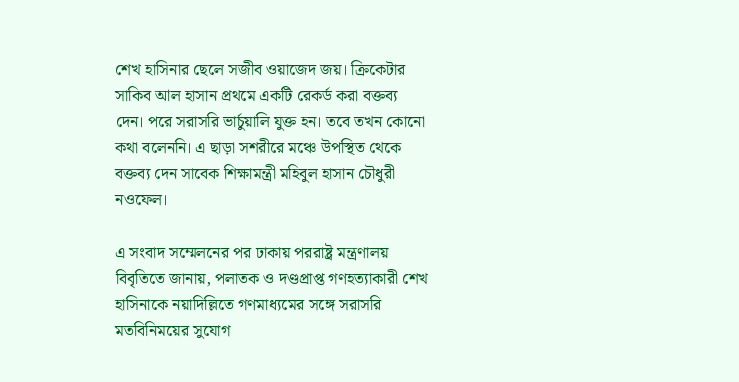শেখ হাসিনার ছেলে সজীব ওয়াজেদ জয়। ক্রিকেটার সাকিব আল হাসান প্রথমে একটি রেকর্ড করা বক্তব্য দেন। পরে সরাসরি ভার্চুয়ালি যুক্ত হন। তবে তখন কোনো কথা বলেননি। এ ছাড়া সশরীরে মঞ্চে উপস্থিত থেকে বক্তব্য দেন সাবেক শিক্ষামন্ত্রী মহিবুল হাসান চৌধুরী নওফেল।

এ সংবাদ সম্মেলনের পর ঢাকায় পররাষ্ট্র মন্ত্রণালয় বিবৃতিতে জানায়, পলাতক ও দণ্ডপ্রাপ্ত গণহত্যাকারী শেখ হাসিনাকে নয়াদিল্লিতে গণমাধ্যমের সঙ্গে সরাসরি মতবিনিময়ের সুযোগ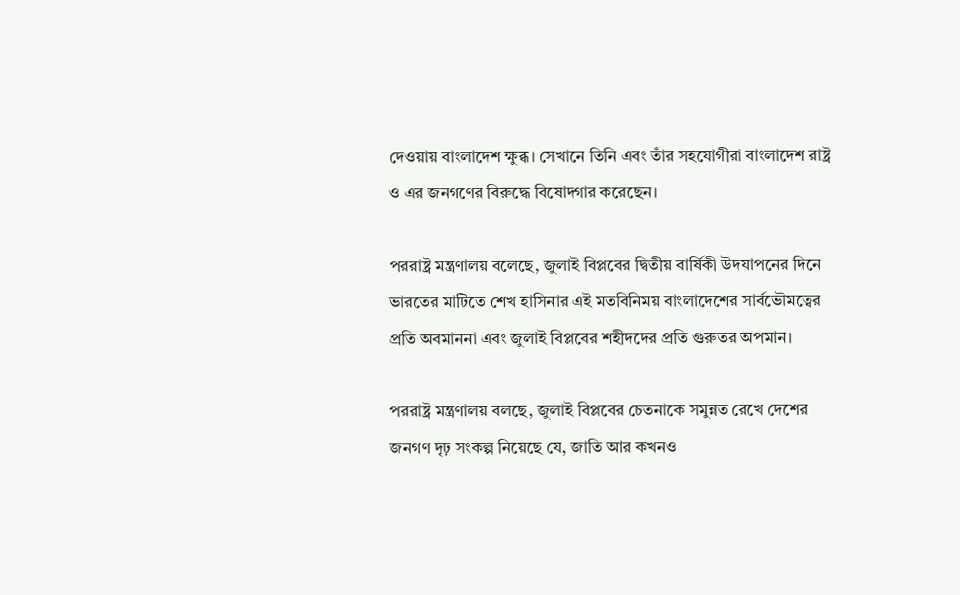দেওয়ায় বাংলাদেশ ক্ষুব্ধ। সেখানে তিনি এবং তাঁর সহযোগীরা বাংলাদেশ রাষ্ট্র ও এর জনগণের বিরুদ্ধে বিষোদ্গার করেছেন।

পররাষ্ট্র মন্ত্রণালয় বলেছে, জুলাই বিপ্লবের দ্বিতীয় বার্ষিকী উদযাপনের দিনে ভারতের মাটিতে শেখ হাসিনার এই মতবিনিময় বাংলাদেশের সার্বভৌমত্বের প্রতি অবমাননা এবং জুলাই বিপ্লবের শহীদদের প্রতি গুরুতর অপমান।

পররাষ্ট্র মন্ত্রণালয় বলছে, জুলাই বিপ্লবের চেতনাকে সমুন্নত রেখে দেশের জনগণ দৃঢ় সংকল্প নিয়েছে যে, জাতি আর কখনও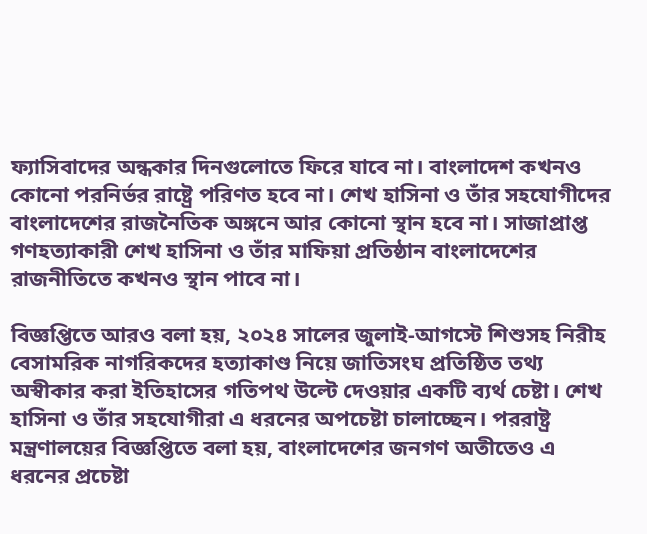ফ্যাসিবাদের অন্ধকার দিনগুলোতে ফিরে যাবে না। বাংলাদেশ কখনও কোনো পরনির্ভর রাষ্ট্রে পরিণত হবে না। শেখ হাসিনা ও তাঁর সহযোগীদের বাংলাদেশের রাজনৈতিক অঙ্গনে আর কোনো স্থান হবে না। সাজাপ্রাপ্ত গণহত্যাকারী শেখ হাসিনা ও তাঁর মাফিয়া প্রতিষ্ঠান বাংলাদেশের রাজনীতিতে কখনও স্থান পাবে না।

বিজ্ঞপ্তিতে আরও বলা হয়, ২০২৪ সালের জুলাই-আগস্টে শিশুসহ নিরীহ বেসামরিক নাগরিকদের হত্যাকাণ্ড নিয়ে জাতিসংঘ প্রতিষ্ঠিত তথ্য অস্বীকার করা ইতিহাসের গতিপথ উল্টে দেওয়ার একটি ব্যর্থ চেষ্টা। শেখ হাসিনা ও তাঁর সহযোগীরা এ ধরনের অপচেষ্টা চালাচ্ছেন। পররাষ্ট্র মন্ত্রণালয়ের বিজ্ঞপ্তিতে বলা হয়, বাংলাদেশের জনগণ অতীতেও এ ধরনের প্রচেষ্টা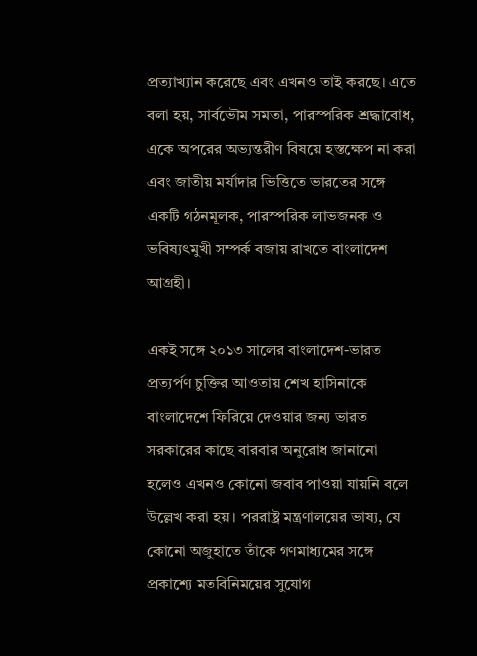প্রত্যাখ্যান করেছে এবং এখনও তাই করছে। এতে বলা হয়, সার্বভৌম সমতা, পারস্পরিক শ্রদ্ধাবোধ, একে অপরের অভ্যন্তরীণ বিষয়ে হস্তক্ষেপ না করা এবং জাতীয় মর্যাদার ভিত্তিতে ভারতের সঙ্গে একটি গঠনমূলক, পারস্পরিক লাভজনক ও ভবিষ্যৎমুখী সম্পর্ক বজায় রাখতে বাংলাদেশ আগ্রহী।

একই সঙ্গে ২০১৩ সালের বাংলাদেশ-ভারত প্রত্যর্পণ চুক্তির আওতায় শেখ হাসিনাকে বাংলাদেশে ফিরিয়ে দেওয়ার জন্য ভারত সরকারের কাছে বারবার অনুরোধ জানানো হলেও এখনও কোনো জবাব পাওয়া যায়নি বলে উল্লেখ করা হয়। পররাষ্ট্র মন্ত্রণালয়ের ভাষ্য, যে কোনো অজুহাতে তাঁকে গণমাধ্যমের সঙ্গে প্রকাশ্যে মতবিনিময়ের সুযোগ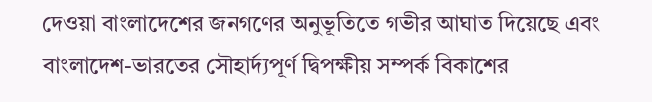দেওয়া বাংলাদেশের জনগণের অনুভূতিতে গভীর আঘাত দিয়েছে এবং বাংলাদেশ-ভারতের সৌহার্দ্যপূর্ণ দ্বিপক্ষীয় সম্পর্ক বিকাশের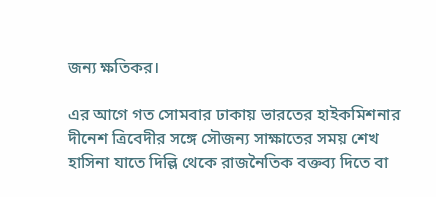জন্য ক্ষতিকর।

এর আগে গত সোমবার ঢাকায় ভারতের হাইকমিশনার দীনেশ ত্রিবেদীর সঙ্গে সৌজন্য সাক্ষাতের সময় শেখ হাসিনা যাতে দিল্লি থেকে রাজনৈতিক বক্তব্য দিতে বা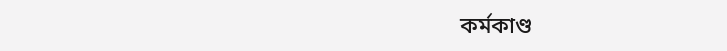কর্মকাণ্ড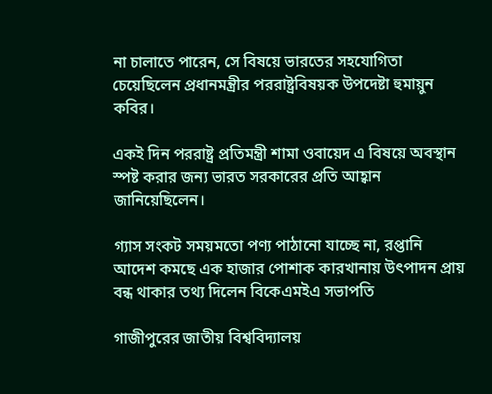না চালাতে পারেন, সে বিষয়ে ভারতের সহযোগিতা চেয়েছিলেন প্রধানমন্ত্রীর পররাষ্ট্রবিষয়ক উপদেষ্টা হুমায়ুন কবির।

একই দিন পররাষ্ট্র প্রতিমন্ত্রী শামা ওবায়েদ এ বিষয়ে অবস্থান স্পষ্ট করার জন্য ভারত সরকারের প্রতি আহ্বান জানিয়েছিলেন।

গ্যাস সংকট সময়মতো পণ্য পাঠানো যাচ্ছে না, রপ্তানি আদেশ কমছে এক হাজার পোশাক কারখানায় উৎপাদন প্রায় বন্ধ থাকার তথ্য দিলেন বিকেএমইএ সভাপতি

গাজীপুরের জাতীয় বিশ্ববিদ্যালয়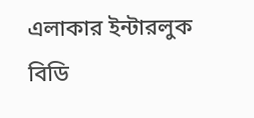এলাকার ইন্টারলুক বিডি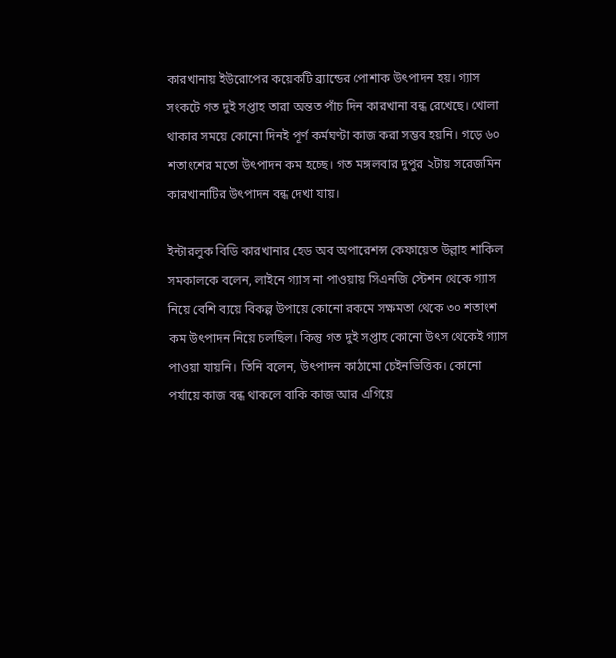কারখানায় ইউরোপের কয়েকটি ব্র্যান্ডের পোশাক উৎপাদন হয়। গ্যাস সংকটে গত দুই সপ্তাহ তারা অন্তত পাঁচ দিন কারখানা বন্ধ রেখেছে। খোলা থাকার সময়ে কোনো দিনই পূর্ণ কর্মঘণ্টা কাজ করা সম্ভব হয়নি। গড়ে ৬০ শতাংশের মতো উৎপাদন কম হচ্ছে। গত মঙ্গলবার দুপুর ২টায় সরেজমিন কারখানাটির উৎপাদন বন্ধ দেখা যায়।

ইন্টারলুক বিডি কারখানার হেড অব অপারেশন্স কেফায়েত উল্লাহ শাকিল সমকালকে বলেন, লাইনে গ্যাস না পাওয়ায় সিএনজি স্টেশন থেকে গ্যাস নিয়ে বেশি ব্যয়ে বিকল্প উপায়ে কোনো রকমে সক্ষমতা থেকে ৩০ শতাংশ কম উৎপাদন নিয়ে চলছিল। কিন্তু গত দুই সপ্তাহ কোনো উৎস থেকেই গ্যাস পাওয়া যায়নি। তিনি বলেন, উৎপাদন কাঠামো চেইনভিত্তিক। কোনো পর্যায়ে কাজ বন্ধ থাকলে বাকি কাজ আর এগিয়ে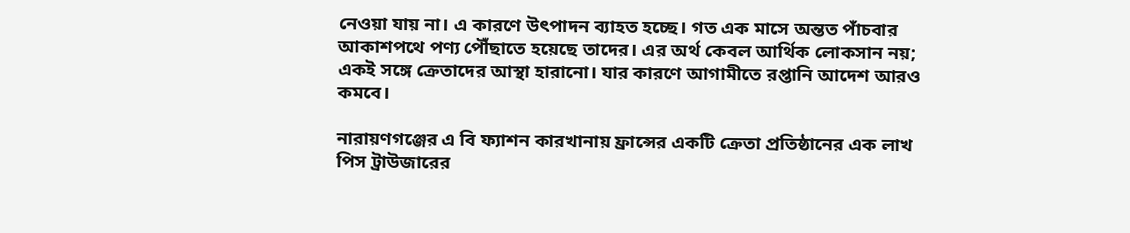নেওয়া যায় না। এ কারণে উৎপাদন ব্যাহত হচ্ছে। গত এক মাসে অন্তত পাঁচবার আকাশপথে পণ্য পৌঁছাতে হয়েছে তাদের। এর অর্থ কেবল আর্থিক লোকসান নয়; একই সঙ্গে ক্রেতাদের আস্থা হারানো। যার কারণে আগামীতে রপ্তানি আদেশ আরও কমবে।

নারায়ণগঞ্জের এ বি ফ্যাশন কারখানায় ফ্রান্সের একটি ক্রেতা প্রতিষ্ঠানের এক লাখ পিস ট্রাউজারের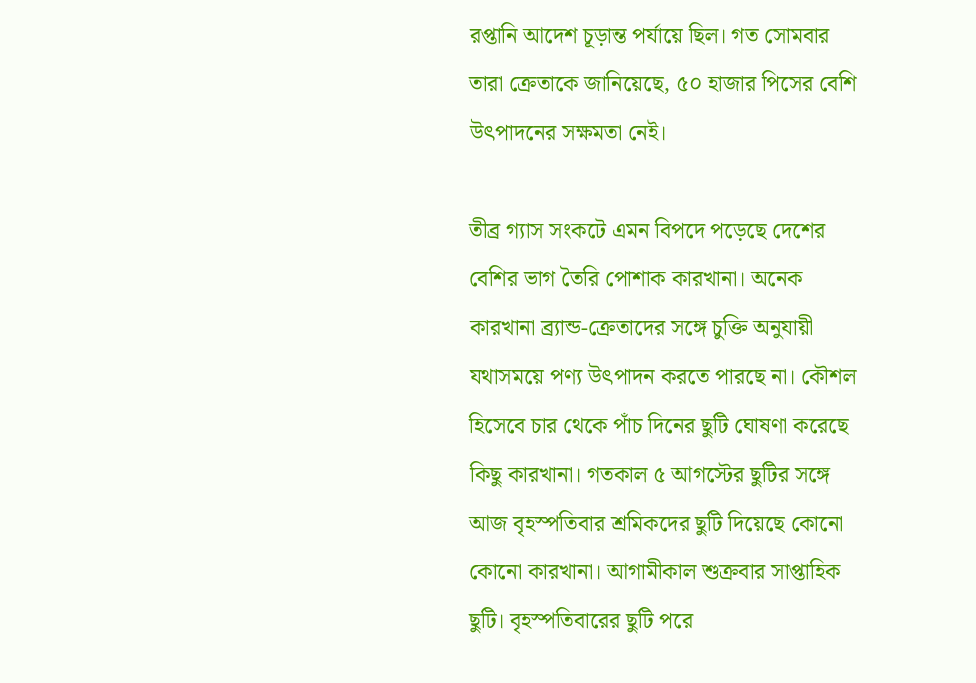রপ্তানি আদেশ চূড়ান্ত পর্যায়ে ছিল। গত সোমবার তারা ক্রেতাকে জানিয়েছে, ৫০ হাজার পিসের বেশি উৎপাদনের সক্ষমতা নেই।

তীব্র গ্যাস সংকটে এমন বিপদে পড়েছে দেশের বেশির ভাগ তৈরি পোশাক কারখানা। অনেক কারখানা ব্র্যান্ড-ক্রেতাদের সঙ্গে চুক্তি অনুযায়ী যথাসময়ে পণ্য উৎপাদন করতে পারছে না। কৌশল হিসেবে চার থেকে পাঁচ দিনের ছুটি ঘোষণা করেছে কিছু কারখানা। গতকাল ৫ আগস্টের ছুটির সঙ্গে আজ বৃহস্পতিবার শ্রমিকদের ছুটি দিয়েছে কোনো কোনো কারখানা। আগামীকাল শুক্রবার সাপ্তাহিক ছুটি। বৃহস্পতিবারের ছুটি পরে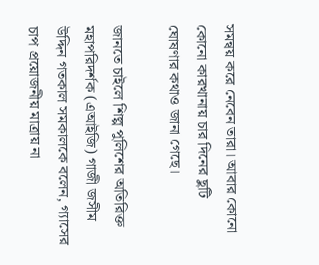সমন্বয় করে নেবেন তারা। আবার কোনো কোনো কারখানায় চার দিনের ছুটি ঘোষণার কথাও জানা গেছে।

জানতে চাইলে শিল্প পুলিশের অতিরিক্ত মহাপরিদর্শক (এআইজি) গাজী জসীম উদ্দিন গতকাল সমকালকে বলেন, গ্যাসের চাপ প্রয়োজনীয় মাত্রায় না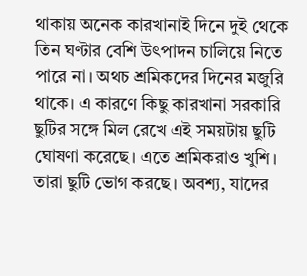থাকায় অনেক কারখানাই দিনে দুই থেকে তিন ঘণ্টার বেশি উৎপাদন চালিয়ে নিতে পারে না। অথচ শ্রমিকদের দিনের মজুরি থাকে। এ কারণে কিছু কারখানা সরকারি ছুটির সঙ্গে মিল রেখে এই সময়টায় ছুটি ঘোষণা করেছে। এতে শ্রমিকরাও খুশি। তারা ছুটি ভোগ করছে। অবশ্য, যাদের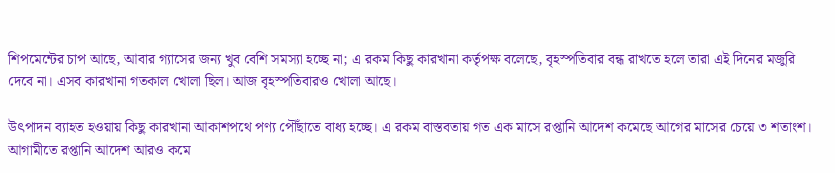শিপমেন্টের চাপ আছে, আবার গ্যাসের জন্য খুব বেশি সমস্যা হচ্ছে না; এ রকম কিছু কারখানা কর্তৃপক্ষ বলেছে, বৃহস্পতিবার বন্ধ রাখতে হলে তারা এই দিনের মজুরি দেবে না। এসব কারখানা গতকাল খোলা ছিল। আজ বৃহস্পতিবারও খোলা আছে।

উৎপাদন ব্যাহত হওয়ায় কিছু কারখানা আকাশপথে পণ্য পৌঁছাতে বাধ্য হচ্ছে। এ রকম বাস্তবতায় গত এক মাসে রপ্তানি আদেশ কমেছে আগের মাসের চেয়ে ৩ শতাংশ। আগামীতে রপ্তানি আদেশ আরও কমে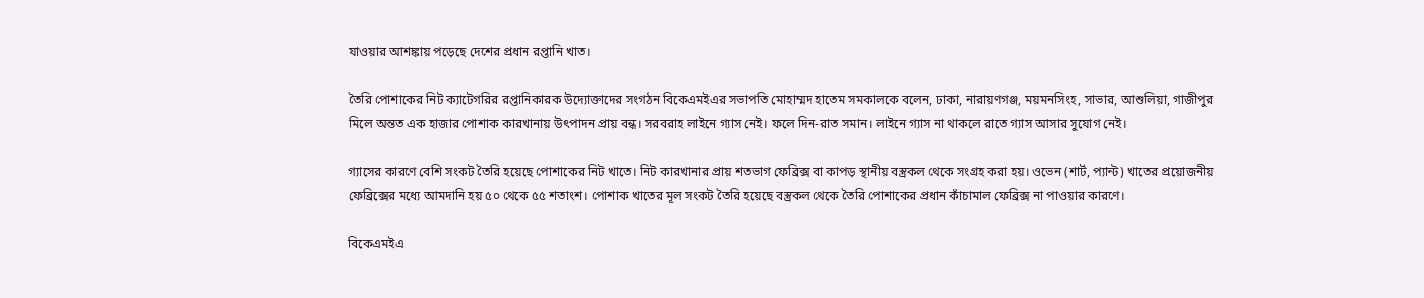যাওয়ার আশঙ্কায় পড়েছে দেশের প্রধান রপ্তানি খাত।

তৈরি পোশাকের নিট ক্যাটেগরির রপ্তানিকারক উদ্যোক্তাদের সংগঠন বিকেএমইএর সভাপতি মোহাম্মদ হাতেম সমকালকে বলেন, ঢাকা, নারায়ণগঞ্জ, ময়মনসিংহ, সাভার, আশুলিয়া, গাজীপুর মিলে অন্তত এক হাজার পোশাক কারখানায় উৎপাদন প্রায় বন্ধ। সরবরাহ লাইনে গ্যাস নেই। ফলে দিন-রাত সমান। লাইনে গ্যাস না থাকলে রাতে গ্যাস আসার সুযোগ নেই।

গ্যাসের কারণে বেশি সংকট তৈরি হয়েছে পোশাকের নিট খাতে। নিট কারখানার প্রায় শতভাগ ফেব্রিক্স বা কাপড় স্থানীয় বস্ত্রকল থেকে সংগ্রহ করা হয়। ওভেন (শার্ট, প্যান্ট) খাতের প্রয়োজনীয় ফেব্রিক্সের মধ্যে আমদানি হয় ৫০ থেকে ৫৫ শতাংশ। পোশাক খাতের মূল সংকট তৈরি হয়েছে বস্ত্রকল থেকে তৈরি পোশাকের প্রধান কাঁচামাল ফেব্রিক্স না পাওয়ার কারণে।

বিকেএমইএ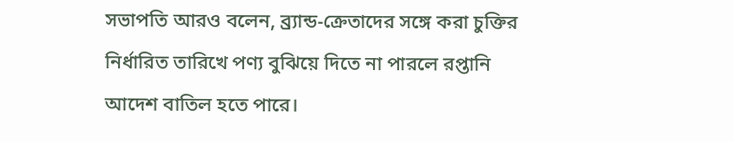সভাপতি আরও বলেন, ব্র্যান্ড-ক্রেতাদের সঙ্গে করা চুক্তির নির্ধারিত তারিখে পণ্য বুঝিয়ে দিতে না পারলে রপ্তানি আদেশ বাতিল হতে পারে।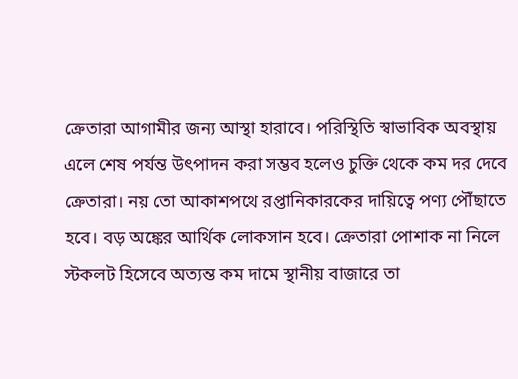ক্রেতারা আগামীর জন্য আস্থা হারাবে। পরিস্থিতি স্বাভাবিক অবস্থায় এলে শেষ পর্যন্ত উৎপাদন করা সম্ভব হলেও চুক্তি থেকে কম দর দেবে ক্রেতারা। নয় তো আকাশপথে রপ্তানিকারকের দায়িত্বে পণ্য পৌঁছাতে হবে। বড় অঙ্কের আর্থিক লোকসান হবে। ক্রেতারা পোশাক না নিলে স্টকলট হিসেবে অত্যন্ত কম দামে স্থানীয় বাজারে তা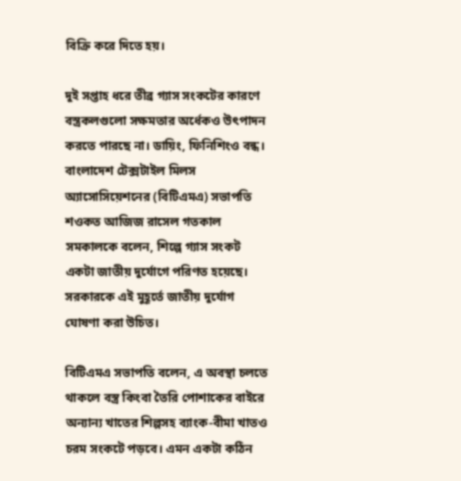বিক্রি করে দিতে হয়।

দুই সপ্তাহ ধরে তীব্র গ্যাস সংকটের কারণে বস্ত্রকলগুলো সক্ষমতার অর্ধেকও উৎপাদন করতে পারছে না। ডায়িং, ফিনিশিংও বন্ধ। বাংলাদেশ টেক্সটাইল মিলস অ্যাসোসিয়েশনের (বিটিএমএ) সভাপতি শওকত আজিজ রাসেল গতকাল সমকালকে বলেন, শিল্পে গ্যাস সংকট একটা জাতীয় দুর্যোগে পরিণত হয়েছে। সরকারকে এই মুহূর্তে জাতীয় দুর্যোগ ঘোষণা করা উচিত।

বিটিএমএ সভাপতি বলেন, এ অবস্থা চলতে থাকলে বস্ত্র কিংবা তৈরি পোশাকের বাইরে অন্যান্য খাতের শিল্পসহ ব্যাংক-বীমা খাতও চরম সংকটে পড়বে। এমন একটা কঠিন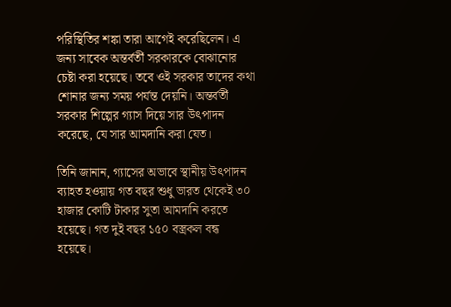পরিস্থিতির শঙ্কা তারা আগেই করেছিলেন। এ জন্য সাবেক অন্তর্বর্তী সরকারকে বোঝানোর চেষ্টা করা হয়েছে। তবে ওই সরকার তাদের কথা শোনার জন্য সময় পর্যন্ত দেয়নি। অন্তর্বর্তী সরকার শিল্পের গ্যাস দিয়ে সার উৎপাদন করেছে, যে সার আমদানি করা যেত।

তিনি জানান, গ্যাসের অভাবে স্থানীয় উৎপাদন ব্যাহত হওয়ায় গত বছর শুধু ভারত থেকেই ৩০ হাজার কোটি টাকার সুতা আমদানি করতে হয়েছে। গত দুই বছর ১৫০ বস্ত্রকল বন্ধ হয়েছে।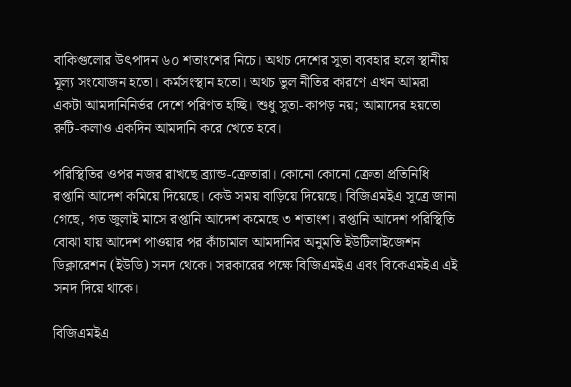বাকিগুলোর উৎপাদন ৬০ শতাংশের নিচে। অথচ দেশের সুতা ব্যবহার হলে স্থানীয় মূল্য সংযোজন হতো। কর্মসংস্থান হতো। অথচ ভুল নীতির কারণে এখন আমরা একটা আমদানিনির্ভর দেশে পরিণত হচ্ছি। শুধু সুতা-কাপড় নয়; আমাদের হয়তো রুটি-কলাও একদিন আমদানি করে খেতে হবে।

পরিস্থিতির ওপর নজর রাখছে ব্র্যান্ড-ক্রেতারা। কোনো কোনো ক্রেতা প্রতিনিধি রপ্তানি আদেশ কমিয়ে দিয়েছে। কেউ সময় বাড়িয়ে দিয়েছে। বিজিএমইএ সূত্রে জানা গেছে, গত জুলাই মাসে রপ্তানি আদেশ কমেছে ৩ শতাংশ। রপ্তানি আদেশ পরিস্থিতি বোঝা যায় আদেশ পাওয়ার পর কাঁচামাল আমদানির অনুমতি ইউটিলাইজেশন ডিক্লারেশন (ইউডি) সনদ থেকে। সরকারের পক্ষে বিজিএমইএ এবং বিকেএমইএ এই সনদ দিয়ে থাকে।

বিজিএমইএ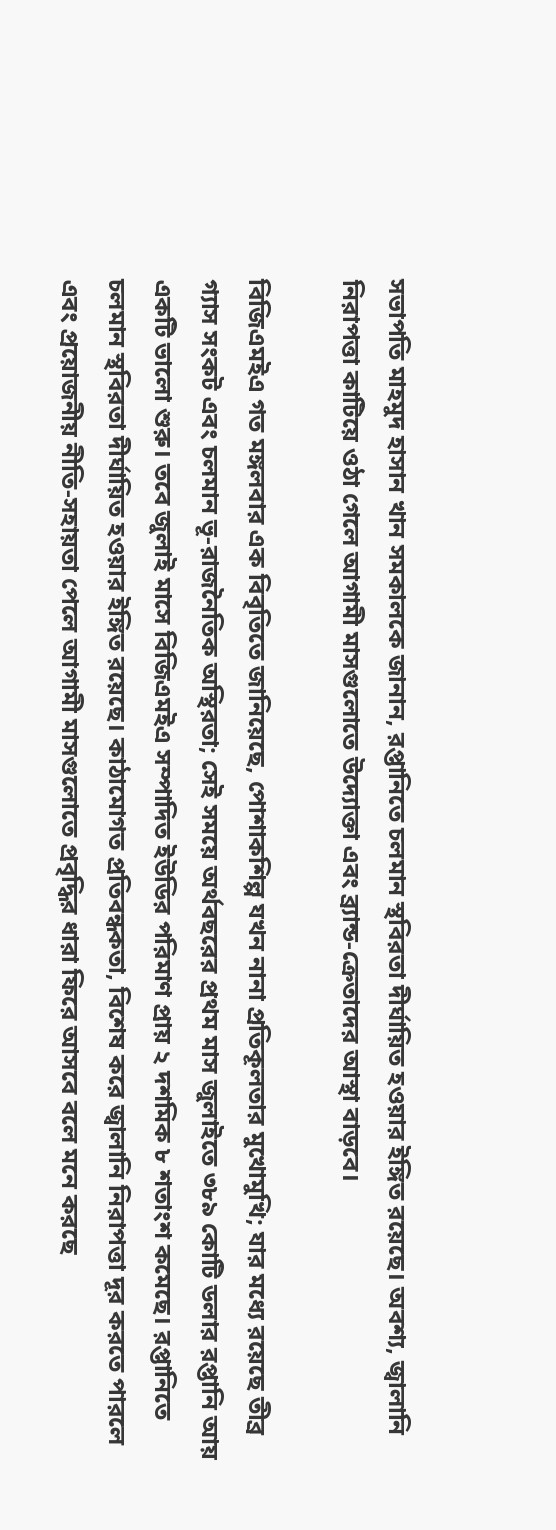সভাপতি মাহমুদ হাসান খান সমকালকে জানান, রপ্তানিতে চলমান স্থবিরতা দীর্ঘায়িত হওয়ার ইঙ্গিত রয়েছে। অবশ্য, জ্বালানি নিরাপত্তা কাটিয়ে ওঠা গেলে আগামী মাসগুলোতে উদ্যোক্তা এবং ব্র্যান্ড-ক্রেতাদের আস্থা বাড়বে।

বিজিএমইএ গত মঙ্গলবার এক বিবৃতিতে জানিয়েছে, পোশাকশিল্প যখন নানা প্রতিকূলতার মুখোমুখি; যার মধ্যে রয়েছে তীব্র গ্যাস সংকট এবং চলমান ভূ-রাজনৈতিক অস্থিরতা; সেই সময়ে অর্থবছরের প্রথম মাস জুলাইতে ৩৮৯ কোটি ডলার রপ্তানি আয় একটি ভালো শুরু। তবে জুলাই মাসে বিজিএমইএ সম্পাদিত ইউডির পরিমাণ প্রায় ২ দশমিক ৮ শতাংশ কমেছে। রপ্তানিতে চলমান স্থবিরতা দীর্ঘায়িত হওয়ার ইঙ্গিত রয়েছে। কাঠামোগত প্রতিবন্ধকতা, বিশেষ করে জ্বালানি নিরাপত্তা দূর করতে পারলে এবং প্রয়োজনীয় নীতি-সহায়তা পেলে আগামী মাসগুলোতে প্রবৃদ্ধির ধারা ফিরে আসবে বলে মনে করছে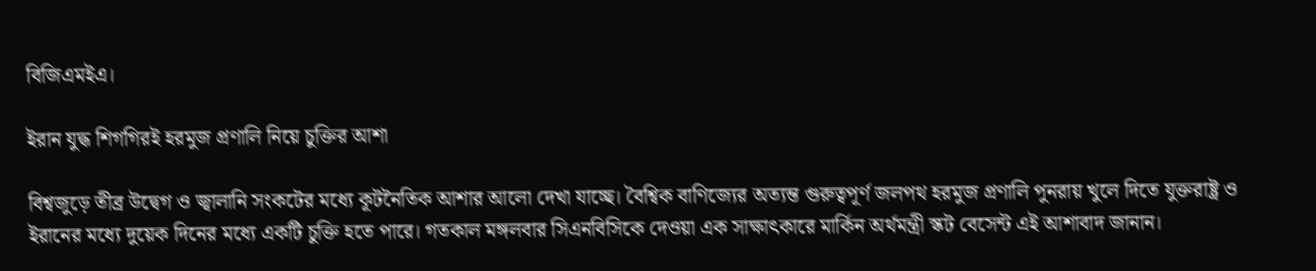বিজিএমইএ।

ইরান যুদ্ধ শিগগিরই হরমুজ প্রণালি নিয়ে চুক্তির আশা

বিশ্বজুড়ে তীব্র উদ্বেগ ও জ্বালানি সংকটের মধ্যে কূটনৈতিক আশার আলো দেখা যাচ্ছে। বৈশ্বিক বাণিজ্যের অত্যন্ত গুরুত্বপূর্ণ জলপথ হরমুজ প্রণালি পুনরায় খুলে দিতে যুক্তরাষ্ট্র ও ইরানের মধ্যে দুয়েক দিনের মধ্যে একটি চুক্তি হতে পারে। গতকাল মঙ্গলবার সিএনবিসিকে দেওয়া এক সাক্ষাৎকারে মার্কিন অর্থমন্ত্রী স্কট বেসেন্ট এই আশাবাদ জানান।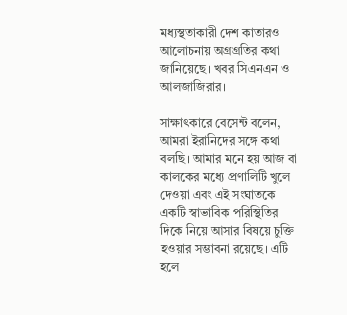মধ্যস্থতাকারী দেশ কাতারও আলোচনায় অগ্রগ্রতির কথা জানিয়েছে। খবর সিএনএন ও আলজাজিরার।

সাক্ষাৎকারে বেসেন্ট বলেন, আমরা ইরানিদের সঙ্গে কথা বলছি। আমার মনে হয় আজ বা কালকের মধ্যে প্রণালিটি খুলে দেওয়া এবং এই সংঘাতকে একটি স্বাভাবিক পরিস্থিতির দিকে নিয়ে আসার বিষয়ে চুক্তি হওয়ার সম্ভাবনা রয়েছে। এটি হলে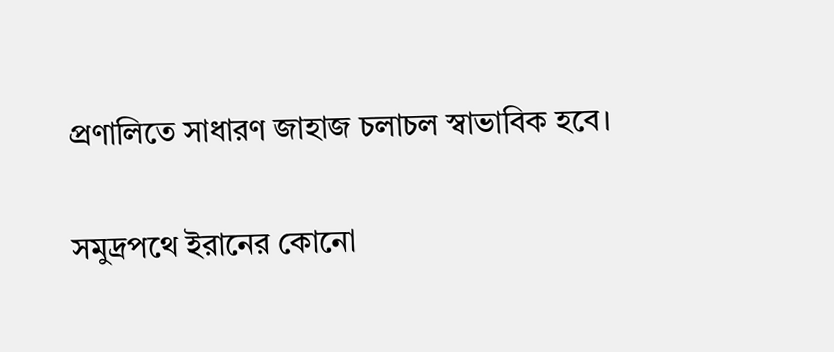প্রণালিতে সাধারণ জাহাজ চলাচল স্বাভাবিক হবে।

সমুদ্রপথে ইরানের কোনো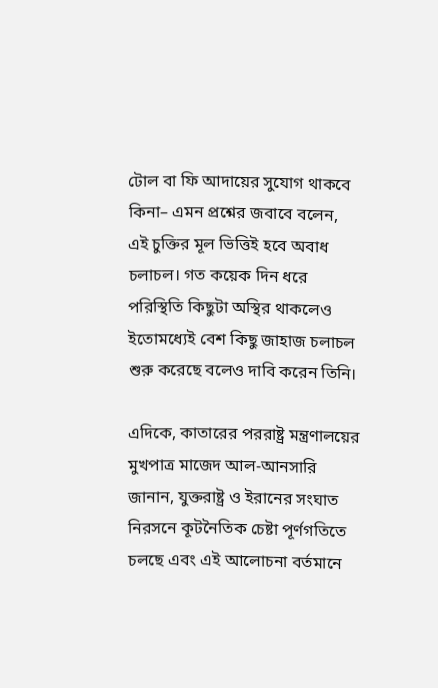টোল বা ফি আদায়ের সুযোগ থাকবে কিনা– এমন প্রশ্নের জবাবে বলেন, এই চুক্তির মূল ভিত্তিই হবে অবাধ চলাচল। গত কয়েক দিন ধরে পরিস্থিতি কিছুটা অস্থির থাকলেও ইতোমধ্যেই বেশ কিছু জাহাজ চলাচল শুরু করেছে বলেও দাবি করেন তিনি।

এদিকে, কাতারের পররাষ্ট্র মন্ত্রণালয়ের মুখপাত্র মাজেদ আল-আনসারি জানান, যুক্তরাষ্ট্র ও ইরানের সংঘাত নিরসনে কূটনৈতিক চেষ্টা পূর্ণগতিতে চলছে এবং এই আলোচনা বর্তমানে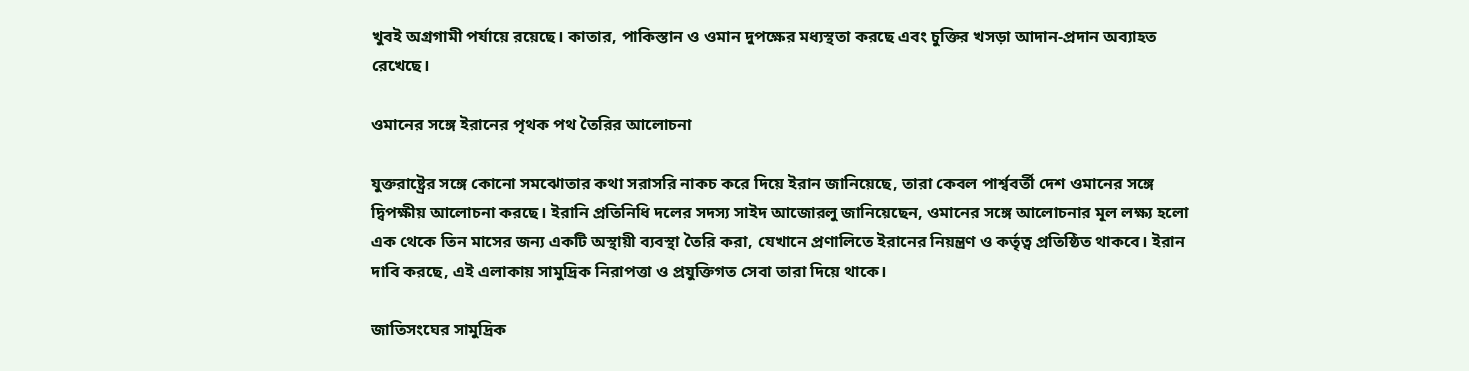খুবই অগ্রগামী পর্যায়ে রয়েছে। কাতার, পাকিস্তান ও ওমান দুপক্ষের মধ্যস্থতা করছে এবং চুক্তির খসড়া আদান-প্রদান অব্যাহত রেখেছে।

ওমানের সঙ্গে ইরানের পৃথক পথ তৈরির আলোচনা

যুক্তরাষ্ট্রের সঙ্গে কোনো সমঝোতার কথা সরাসরি নাকচ করে দিয়ে ইরান জানিয়েছে, তারা কেবল পার্শ্ববর্তী দেশ ওমানের সঙ্গে দ্বিপক্ষীয় আলোচনা করছে। ইরানি প্রতিনিধি দলের সদস্য সাইদ আজোরলু জানিয়েছেন, ওমানের সঙ্গে আলোচনার মূল লক্ষ্য হলো এক থেকে তিন মাসের জন্য একটি অস্থায়ী ব্যবস্থা তৈরি করা, যেখানে প্রণালিতে ইরানের নিয়ন্ত্রণ ও কর্তৃত্ব প্রতিষ্ঠিত থাকবে। ইরান দাবি করছে, এই এলাকায় সামুদ্রিক নিরাপত্তা ও প্রযুক্তিগত সেবা তারা দিয়ে থাকে।

জাতিসংঘের সামুদ্রিক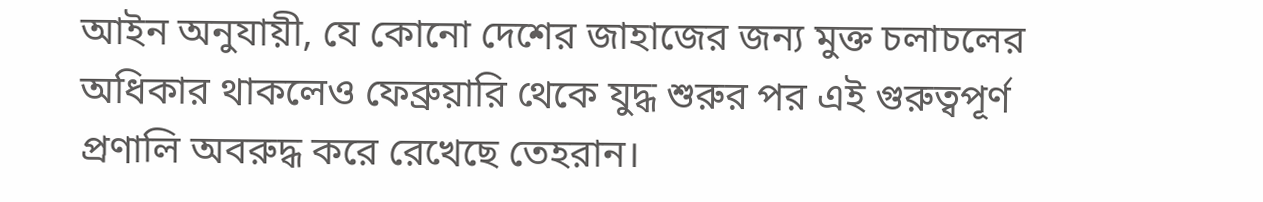আইন অনুযায়ী, যে কোনো দেশের জাহাজের জন্য মুক্ত চলাচলের অধিকার থাকলেও ফেব্রুয়ারি থেকে যুদ্ধ শুরুর পর এই গুরুত্বপূর্ণ প্রণালি অবরুদ্ধ করে রেখেছে তেহরান।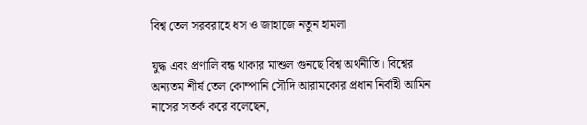বিশ্ব তেল সরবরাহে ধস ও জাহাজে নতুন হামলা

যুদ্ধ এবং প্রণালি বন্ধ থাকার মাশুল গুনছে বিশ্ব অর্থনীতি। বিশ্বের অন্যতম শীর্ষ তেল কোম্পানি সৌদি আরামকোর প্রধান নির্বাহী আমিন নাসের সতর্ক করে বলেছেন,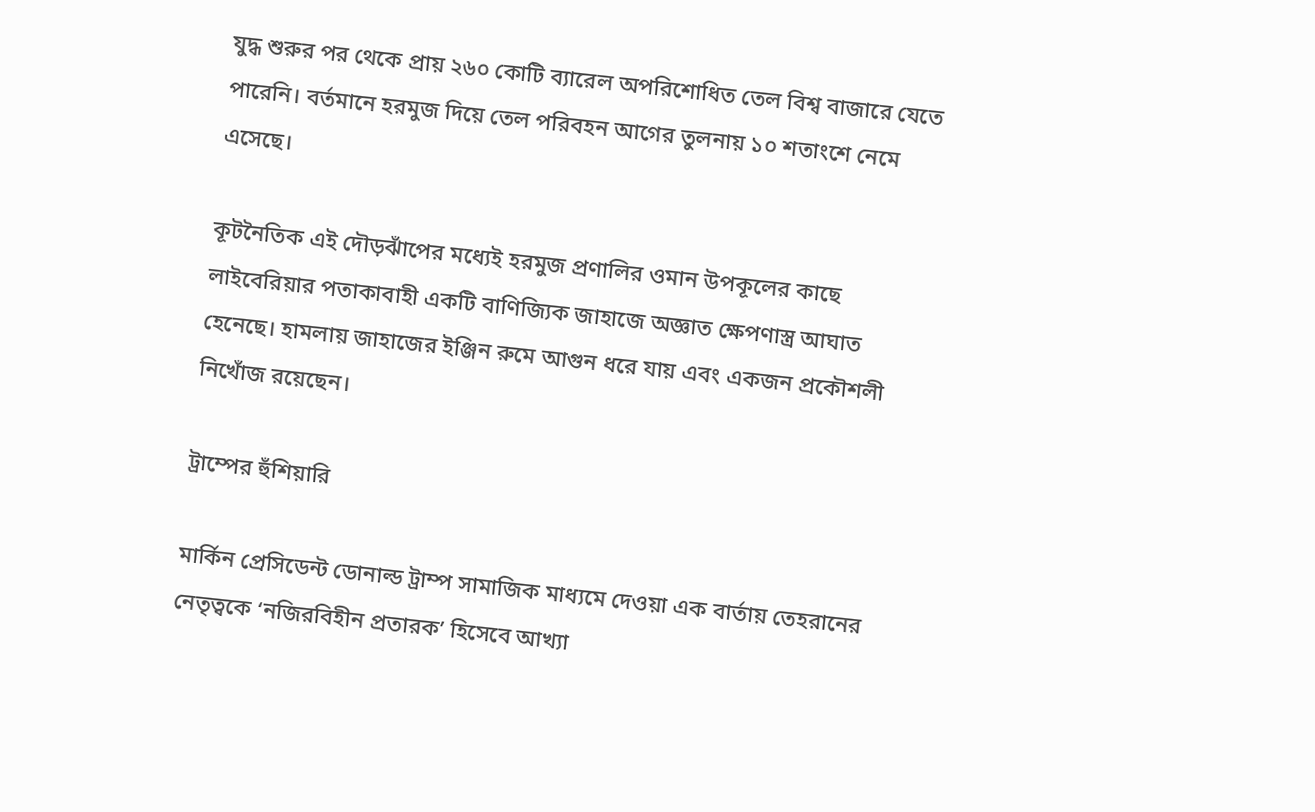যুদ্ধ শুরুর পর থেকে প্রায় ২৬০ কোটি ব্যারেল অপরিশোধিত তেল বিশ্ব বাজারে যেতে পারেনি। বর্তমানে হরমুজ দিয়ে তেল পরিবহন আগের তুলনায় ১০ শতাংশে নেমে এসেছে।

কূটনৈতিক এই দৌড়ঝাঁপের মধ্যেই হরমুজ প্রণালির ওমান উপকূলের কাছে লাইবেরিয়ার পতাকাবাহী একটি বাণিজ্যিক জাহাজে অজ্ঞাত ক্ষেপণাস্ত্র আঘাত হেনেছে। হামলায় জাহাজের ইঞ্জিন রুমে আগুন ধরে যায় এবং একজন প্রকৌশলী নিখোঁজ রয়েছেন।

ট্রাম্পের হুঁশিয়ারি

মার্কিন প্রেসিডেন্ট ডোনাল্ড ট্রাম্প সামাজিক মাধ্যমে দেওয়া এক বার্তায় তেহরানের নেতৃত্বকে ‘নজিরবিহীন প্রতারক’ হিসেবে আখ্যা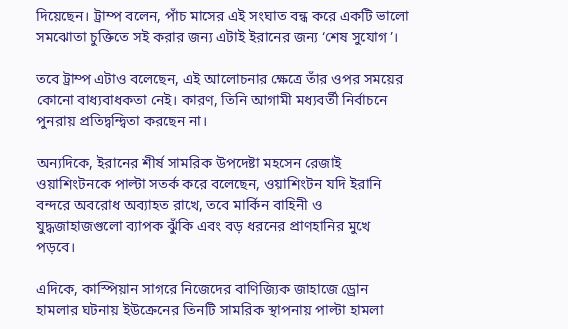দিয়েছেন। ট্রাম্প বলেন, পাঁচ মাসের এই সংঘাত বন্ধ করে একটি ভালো সমঝোতা চুক্তিতে সই করার জন্য এটাই ইরানের জন্য ‘শেষ সুযোগ’।

তবে ট্রাম্প এটাও বলেছেন, এই আলোচনার ক্ষেত্রে তাঁর ওপর সময়ের কোনো বাধ্যবাধকতা নেই। কারণ, তিনি আগামী মধ্যবর্তী নির্বাচনে পুনরায় প্রতিদ্বন্দ্বিতা করছেন না।

অন্যদিকে, ইরানের শীর্ষ সামরিক উপদেষ্টা মহসেন রেজাই ওয়াশিংটনকে পাল্টা সতর্ক করে বলেছেন, ওয়াশিংটন যদি ইরানি বন্দরে অবরোধ অব্যাহত রাখে, তবে মার্কিন বাহিনী ও যুদ্ধজাহাজগুলো ব্যাপক ঝুঁকি এবং বড় ধরনের প্রাণহানির মুখে পড়বে।

এদিকে, কাস্পিয়ান সাগরে নিজেদের বাণিজ্যিক জাহাজে ড্রোন হামলার ঘটনায় ইউক্রেনের তিনটি সামরিক স্থাপনায় পাল্টা হামলা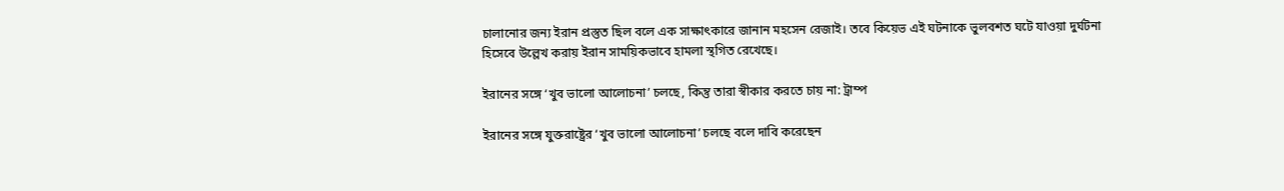চালানোর জন্য ইরান প্রস্তুত ছিল বলে এক সাক্ষাৎকারে জানান মহসেন রেজাই। তবে কিয়েভ এই ঘটনাকে ভুলবশত ঘটে যাওয়া দুর্ঘটনা হিসেবে উল্লেখ করায় ইরান সাময়িকভাবে হামলা স্থগিত রেখেছে।

ইরানের সঙ্গে ‘খুব ভালো আলোচনা’ চলছে, কিন্তু তারা স্বীকার করতে চায় না: ট্রাম্প

ইরানের সঙ্গে যুক্তরাষ্ট্রের ‘খুব ভালো আলোচনা’ চলছে বলে দাবি করেছেন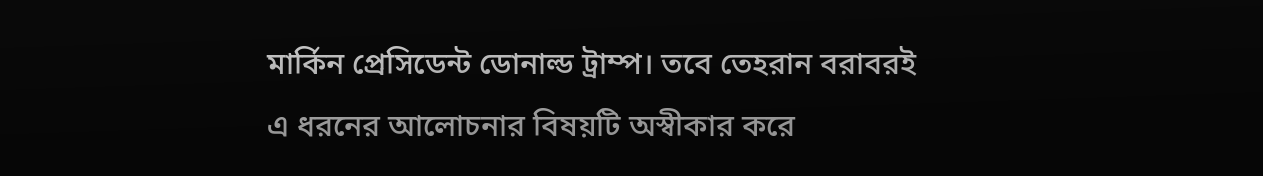মার্কিন প্রেসিডেন্ট ডোনাল্ড ট্রাম্প। তবে তেহরান বরাবরই এ ধরনের আলোচনার বিষয়টি অস্বীকার করে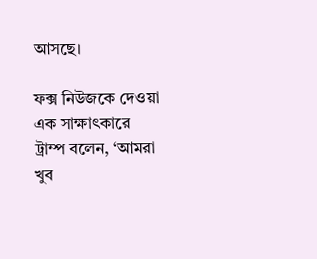আসছে।

ফক্স নিউজকে দেওয়া এক সাক্ষাৎকারে ট্রাম্প বলেন, ‘আমরা খুব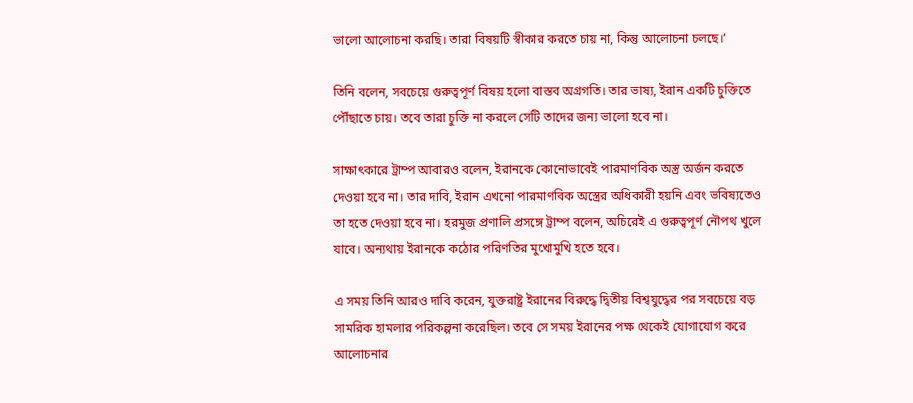ভালো আলোচনা করছি। তারা বিষয়টি স্বীকার করতে চায় না, কিন্তু আলোচনা চলছে।’

তিনি বলেন, সবচেয়ে গুরুত্বপূর্ণ বিষয় হলো বাস্তব অগ্রগতি। তার ভাষ্য, ইরান একটি চুক্তিতে পৌঁছাতে চায়। তবে তারা চুক্তি না করলে সেটি তাদের জন্য ভালো হবে না।

সাক্ষাৎকারে ট্রাম্প আবারও বলেন, ইরানকে কোনোভাবেই পারমাণবিক অস্ত্র অর্জন করতে দেওয়া হবে না। তার দাবি, ইরান এখনো পারমাণবিক অস্ত্রের অধিকারী হয়নি এবং ভবিষ্যতেও তা হতে দেওয়া হবে না। হরমুজ প্রণালি প্রসঙ্গে ট্রাম্প বলেন, অচিরেই এ গুরুত্বপূর্ণ নৌপথ খুলে যাবে। অন্যথায় ইরানকে কঠোর পরিণতির মুখোমুখি হতে হবে।

এ সময় তিনি আরও দাবি করেন, যুক্তরাষ্ট্র ইরানের বিরুদ্ধে দ্বিতীয় বিশ্বযুদ্ধের পর সবচেয়ে বড় সামরিক হামলার পরিকল্পনা করেছিল। তবে সে সময় ইরানের পক্ষ থেকেই যোগাযোগ করে আলোচনার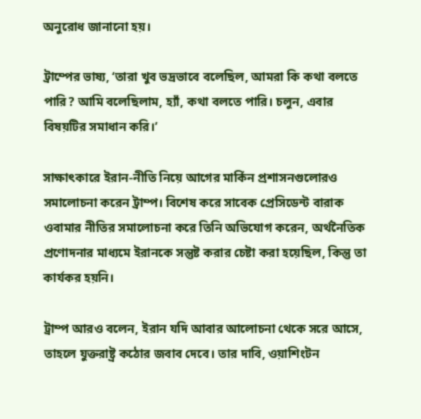অনুরোধ জানানো হয়।

ট্রাম্পের ভাষ্য, ‘তারা খুব ভদ্রভাবে বলেছিল, আমরা কি কথা বলতে পারি? আমি বলেছিলাম, হ্যাঁ, কথা বলতে পারি। চলুন, এবার বিষয়টির সমাধান করি।’

সাক্ষাৎকারে ইরান-নীতি নিয়ে আগের মার্কিন প্রশাসনগুলোরও সমালোচনা করেন ট্রাম্প। বিশেষ করে সাবেক প্রেসিডেন্ট বারাক ওবামার নীতির সমালোচনা করে তিনি অভিযোগ করেন, অর্থনৈতিক প্রণোদনার মাধ্যমে ইরানকে সন্তুষ্ট করার চেষ্টা করা হয়েছিল, কিন্তু তা কার্যকর হয়নি।

ট্রাম্প আরও বলেন, ইরান যদি আবার আলোচনা থেকে সরে আসে, তাহলে যুক্তরাষ্ট্র কঠোর জবাব দেবে। তার দাবি, ওয়াশিংটন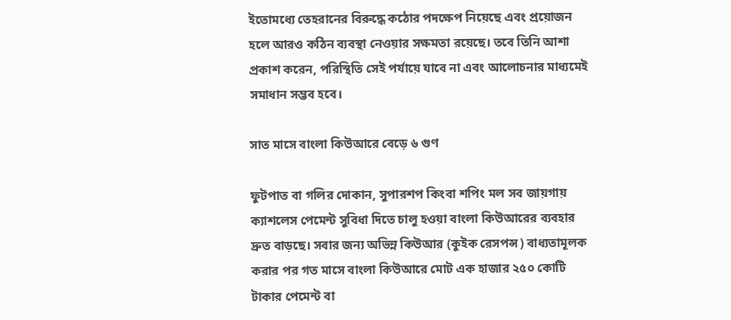ইতোমধ্যে তেহরানের বিরুদ্ধে কঠোর পদক্ষেপ নিয়েছে এবং প্রয়োজন হলে আরও কঠিন ব্যবস্থা নেওয়ার সক্ষমতা রয়েছে। তবে তিনি আশা প্রকাশ করেন, পরিস্থিতি সেই পর্যায়ে যাবে না এবং আলোচনার মাধ্যমেই সমাধান সম্ভব হবে।

সাত মাসে বাংলা কিউআরে বেড়ে ৬ গুণ

ফুটপাত বা গলির দোকান, সুপারশপ কিংবা শপিং মল সব জায়গায় ক্যাশলেস পেমেন্ট সুবিধা দিতে চালু হওয়া বাংলা কিউআরের ব্যবহার দ্রুত বাড়ছে। সবার জন্য অভিন্ন কিউআর (কুইক রেসপন্স) বাধ্যতামূলক করার পর গত মাসে বাংলা কিউআরে মোট এক হাজার ২৫০ কোটি টাকার পেমেন্ট বা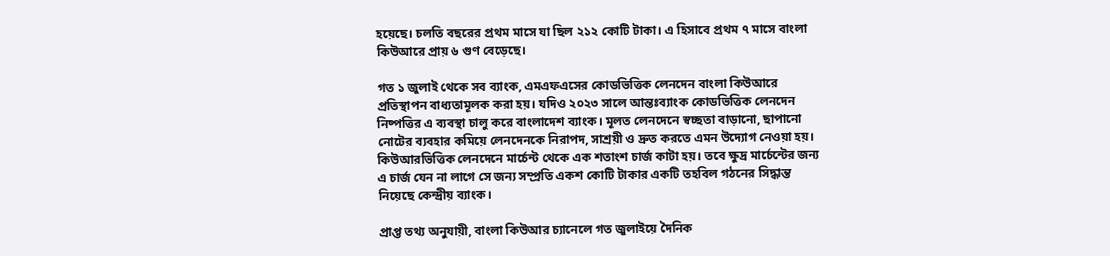হয়েছে। চলতি বছরের প্রথম মাসে যা ছিল ২১২ কোটি টাকা। এ হিসাবে প্রথম ৭ মাসে বাংলা কিউআরে প্রায় ৬ গুণ বেড়েছে।

গত ১ জুলাই থেকে সব ব্যাংক, এমএফএসের কোডভিত্তিক লেনদেন বাংলা কিউআরে প্রতিস্থাপন বাধ্যতামূলক করা হয়। যদিও ২০২৩ সালে আন্তঃব্যাংক কোডভিত্তিক লেনদেন নিষ্পত্তির এ ব্যবস্থা চালু করে বাংলাদেশ ব্যাংক। মূলত লেনদেনে স্বচ্ছতা বাড়ানো, ছাপানো নোটের ব্যবহার কমিয়ে লেনদেনকে নিরাপদ, সাশ্রয়ী ও দ্রুত করতে এমন উদ্যোগ নেওয়া হয়। কিউআরভিত্তিক লেনদেনে মার্চেন্ট থেকে এক শতাংশ চার্জ কাটা হয়। তবে ক্ষুদ্র মার্চেন্টের জন্য এ চার্জ যেন না লাগে সে জন্য সম্প্রতি একশ কোটি টাকার একটি তহবিল গঠনের সিদ্ধান্ত নিয়েছে কেন্দ্রীয় ব্যাংক।

প্রাপ্ত তথ্য অনুযায়ী, বাংলা কিউআর চ্যানেলে গত জুলাইয়ে দৈনিক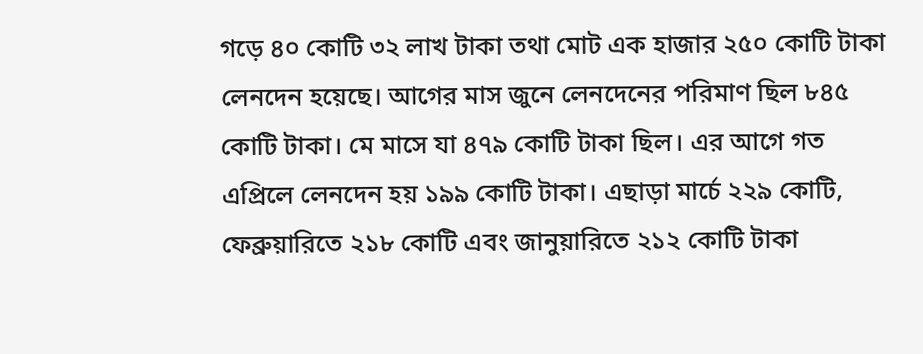গড়ে ৪০ কোটি ৩২ লাখ টাকা তথা মোট এক হাজার ২৫০ কোটি টাকা লেনদেন হয়েছে। আগের মাস জুনে লেনদেনের পরিমাণ ছিল ৮৪৫ কোটি টাকা। মে মাসে যা ৪৭৯ কোটি টাকা ছিল। এর আগে গত এপ্রিলে লেনদেন হয় ১৯৯ কোটি টাকা। এছাড়া মার্চে ২২৯ কোটি, ফেব্রুয়ারিতে ২১৮ কোটি এবং জানুয়ারিতে ২১২ কোটি টাকা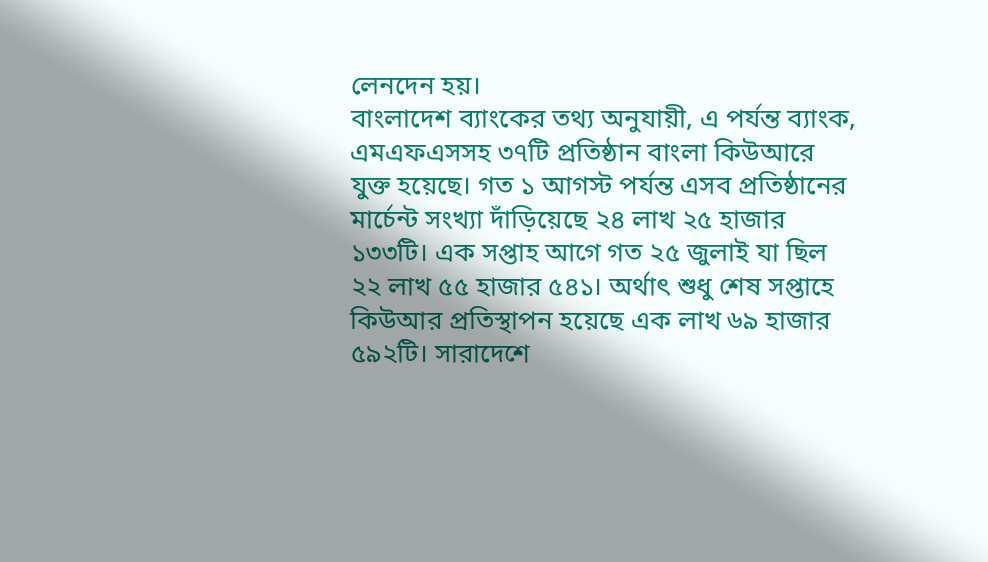লেনদেন হয়।
বাংলাদেশ ব্যাংকের তথ্য অনুযায়ী, এ পর্যন্ত ব্যাংক, এমএফএসসহ ৩৭টি প্রতিষ্ঠান বাংলা কিউআরে যুক্ত হয়েছে। গত ১ আগস্ট পর্যন্ত এসব প্রতিষ্ঠানের মার্চেন্ট সংখ্যা দাঁড়িয়েছে ২৪ লাখ ২৫ হাজার ১৩৩টি। এক সপ্তাহ আগে গত ২৫ জুলাই যা ছিল ২২ লাখ ৫৫ হাজার ৫৪১। অর্থাৎ শুধু শেষ সপ্তাহে কিউআর প্রতিস্থাপন হয়েছে এক লাখ ৬৯ হাজার ৫৯২টি। সারাদেশে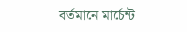বর্তমানে মার্চেন্ট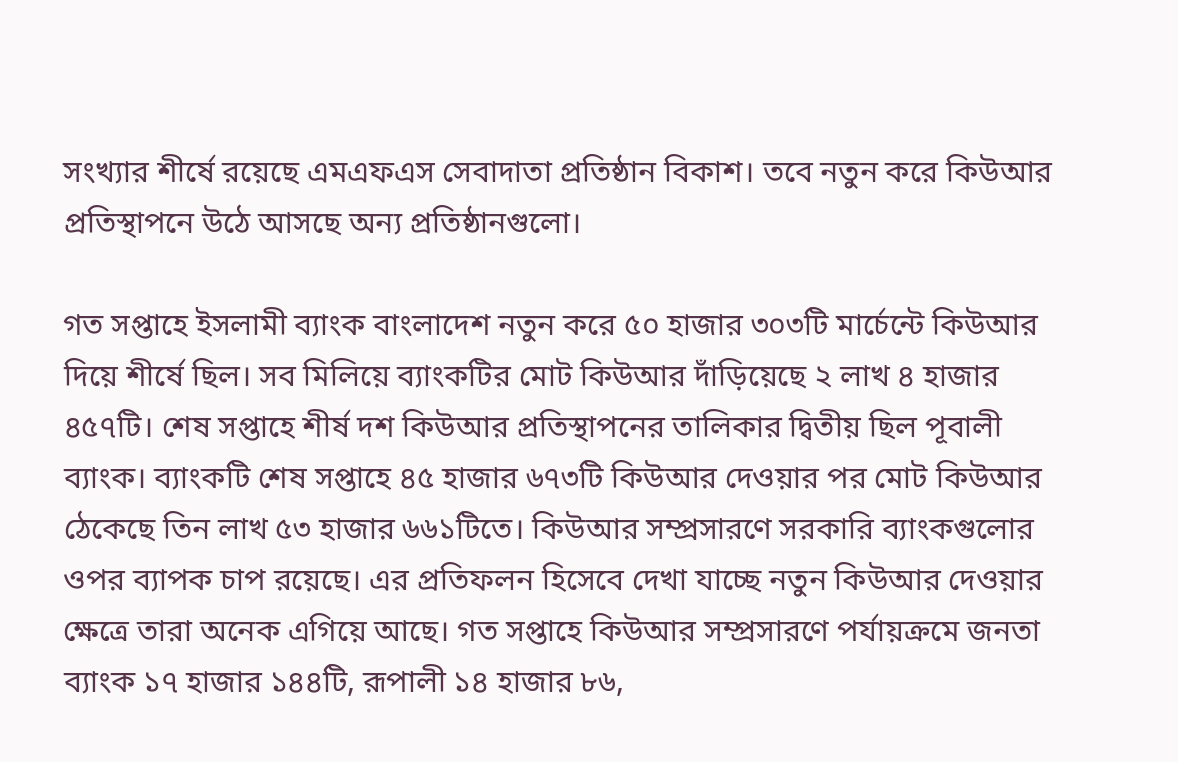সংখ্যার শীর্ষে রয়েছে এমএফএস সেবাদাতা প্রতিষ্ঠান বিকাশ। তবে নতুন করে কিউআর প্রতিস্থাপনে উঠে আসছে অন্য প্রতিষ্ঠানগুলো।

গত সপ্তাহে ইসলামী ব্যাংক বাংলাদেশ নতুন করে ৫০ হাজার ৩০৩টি মার্চেন্টে কিউআর দিয়ে শীর্ষে ছিল। সব মিলিয়ে ব্যাংকটির মোট কিউআর দাঁড়িয়েছে ২ লাখ ৪ হাজার ৪৫৭টি। শেষ সপ্তাহে শীর্ষ দশ কিউআর প্রতিস্থাপনের তালিকার দ্বিতীয় ছিল পূবালী ব্যাংক। ব্যাংকটি শেষ সপ্তাহে ৪৫ হাজার ৬৭৩টি কিউআর দেওয়ার পর মোট কিউআর ঠেকেছে তিন লাখ ৫৩ হাজার ৬৬১টিতে। কিউআর সম্প্রসারণে সরকারি ব্যাংকগুলোর ওপর ব্যাপক চাপ রয়েছে। এর প্রতিফলন হিসেবে দেখা যাচ্ছে নতুন কিউআর দেওয়ার ক্ষেত্রে তারা অনেক এগিয়ে আছে। গত সপ্তাহে কিউআর সম্প্রসারণে পর্যায়ক্রমে জনতা ব্যাংক ১৭ হাজার ১৪৪টি, রূপালী ১৪ হাজার ৮৬,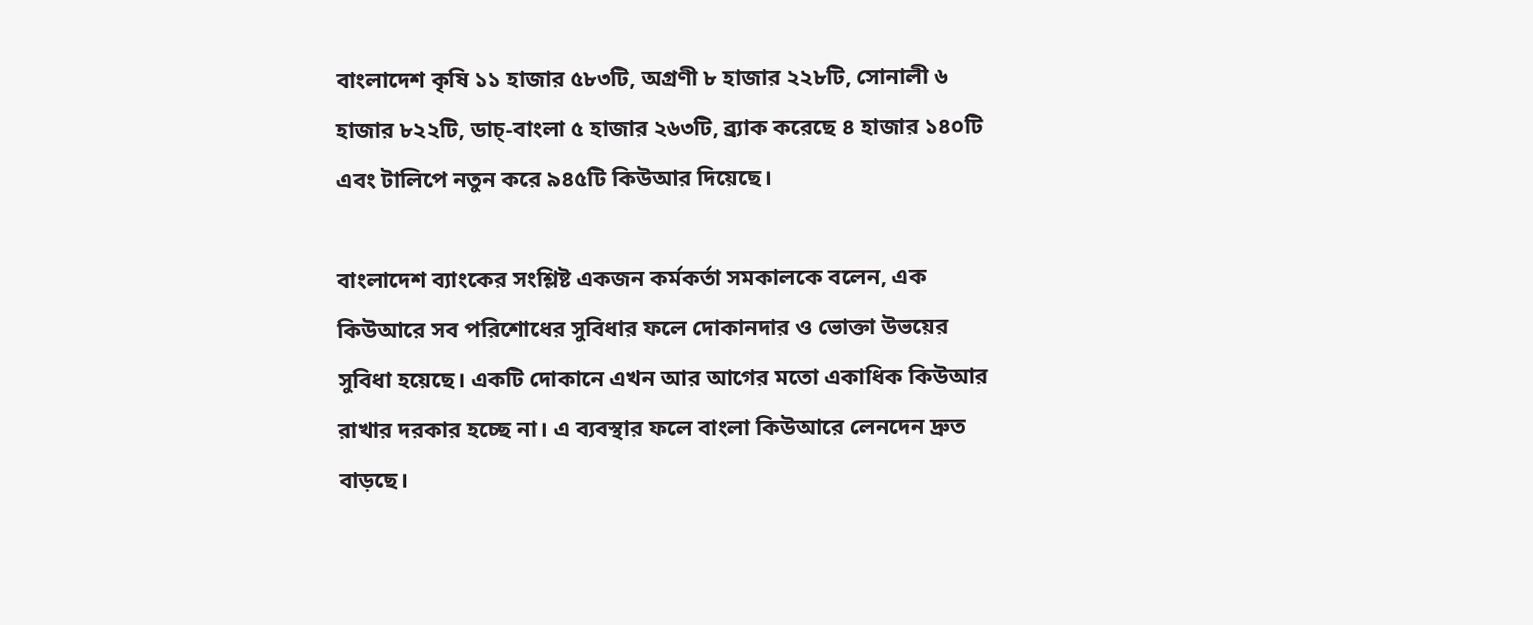বাংলাদেশ কৃষি ১১ হাজার ৫৮৩টি, অগ্রণী ৮ হাজার ২২৮টি, সোনালী ৬ হাজার ৮২২টি, ডাচ্‌-বাংলা ৫ হাজার ২৬৩টি, ব্র্যাক করেছে ৪ হাজার ১৪০টি এবং টালিপে নতুন করে ৯৪৫টি কিউআর দিয়েছে।

বাংলাদেশ ব্যাংকের সংশ্লিষ্ট একজন কর্মকর্তা সমকালকে বলেন, এক কিউআরে সব পরিশোধের সুবিধার ফলে দোকানদার ও ভোক্তা উভয়ের সুবিধা হয়েছে। একটি দোকানে এখন আর আগের মতো একাধিক কিউআর রাখার দরকার হচ্ছে না। এ ব্যবস্থার ফলে বাংলা কিউআরে লেনদেন দ্রুত বাড়ছে।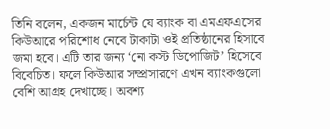তিনি বলেন, একজন মার্চেন্ট যে ব্যাংক বা এমএফএসের কিউআরে পরিশোধ নেবে টাকাটা ওই প্রতিষ্ঠানের হিসাবে জমা হবে। এটি তার জন্য ‘নো কস্ট ডিপোজিট’ হিসেবে বিবেচিত। ফলে কিউআর সম্প্রসারণে এখন ব্যাংকগুলো বেশি আগ্রহ দেখাচ্ছে। অবশ্য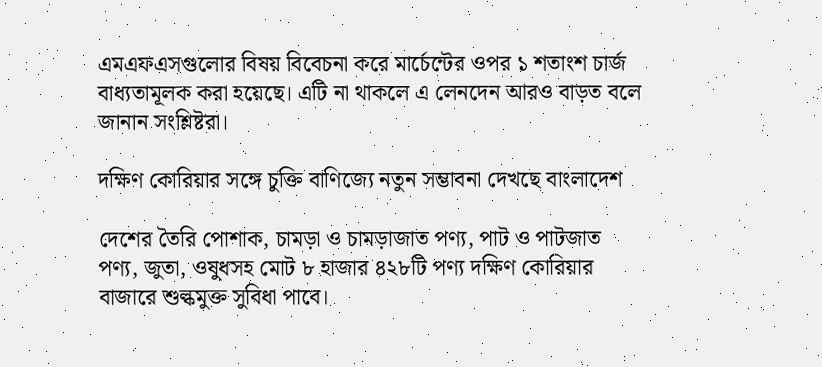এমএফএসগুলোর বিষয় বিবেচনা করে মার্চেন্টের ওপর ১ শতাংশ চার্জ বাধ্যতামূলক করা হয়েছে। এটি না থাকলে এ লেনদেন আরও বাড়ত বলে জানান সংশ্লিষ্টরা।

দক্ষিণ কোরিয়ার সঙ্গে চুক্তি বাণিজ্যে নতুন সম্ভাবনা দেখছে বাংলাদেশ

দেশের তৈরি পোশাক, চামড়া ও চামড়াজাত পণ্য, পাট ও পাটজাত পণ্য, জুতা, ওষুধসহ মোট ৮ হাজার ৪২৮টি পণ্য দক্ষিণ কোরিয়ার বাজারে শুল্কমুক্ত সুবিধা পাবে।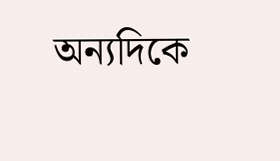অন্যদিকে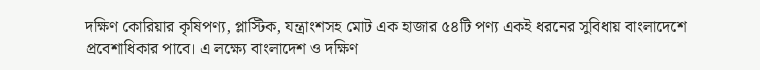দক্ষিণ কোরিয়ার কৃষিপণ্য, প্লাস্টিক, যন্ত্রাংশসহ মোট এক হাজার ৫৪টি পণ্য একই ধরনের সুবিধায় বাংলাদেশে প্রবেশাধিকার পাবে। এ লক্ষ্যে বাংলাদেশ ও দক্ষিণ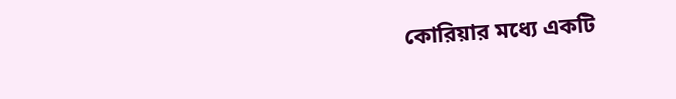কোরিয়ার মধ্যে একটি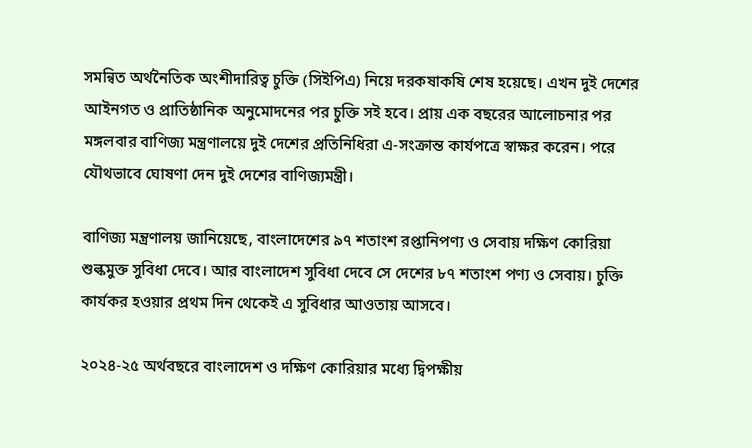সমন্বিত অর্থনৈতিক অংশীদারিত্ব চুক্তি (সিইপিএ) নিয়ে দরকষাকষি শেষ হয়েছে। এখন দুই দেশের আইনগত ও প্রাতিষ্ঠানিক অনুমোদনের পর চুক্তি সই হবে। প্রায় এক বছরের আলোচনার পর মঙ্গলবার বাণিজ্য মন্ত্রণালয়ে দুই দেশের প্রতিনিধিরা এ-সংক্রান্ত কার্যপত্রে স্বাক্ষর করেন। পরে যৌথভাবে ঘোষণা দেন দুই দেশের বাণিজ্যমন্ত্রী।

বাণিজ্য মন্ত্রণালয় জানিয়েছে, বাংলাদেশের ৯৭ শতাংশ রপ্তানিপণ্য ও সেবায় দক্ষিণ কোরিয়া শুল্কমুক্ত সুবিধা দেবে। আর বাংলাদেশ সুবিধা দেবে সে দেশের ৮৭ শতাংশ পণ্য ও সেবায়। চুক্তি কার্যকর হওয়ার প্রথম দিন থেকেই এ সুবিধার আওতায় আসবে।

২০২৪-২৫ অর্থবছরে বাংলাদেশ ও দক্ষিণ কোরিয়ার মধ্যে দ্বিপক্ষীয়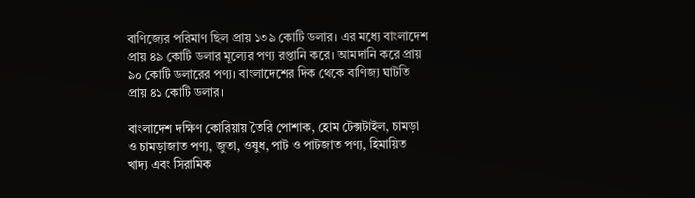বাণিজ্যের পরিমাণ ছিল প্রায় ১৩৯ কোটি ডলার। এর মধ্যে বাংলাদেশ প্রায় ৪৯ কোটি ডলার মূল্যের পণ্য রপ্তানি করে। আমদানি করে প্রায় ৯০ কোটি ডলারের পণ্য। বাংলাদেশের দিক থেকে বাণিজ্য ঘাটতি প্রায় ৪১ কোটি ডলার।

বাংলাদেশ দক্ষিণ কোরিয়ায় তৈরি পোশাক, হোম টেক্সটাইল, চামড়া ও চামড়াজাত পণ্য, জুতা, ওষুধ, পাট ও পাটজাত পণ্য, হিমায়িত খাদ্য এবং সিরামিক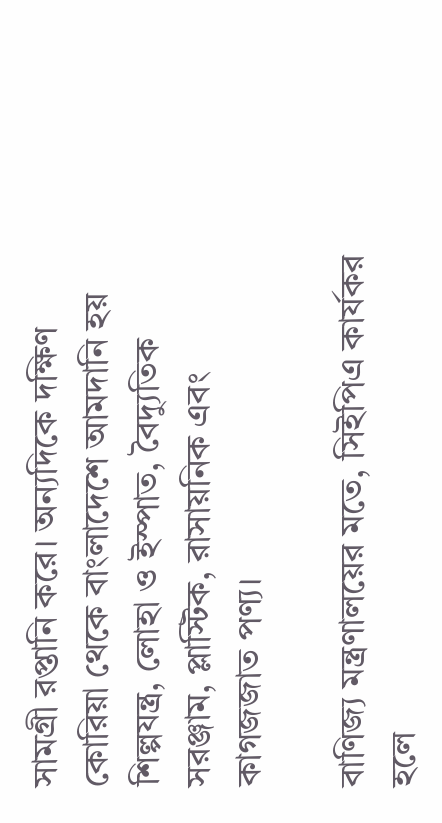সামগ্রী রপ্তানি করে। অন্যদিকে দক্ষিণ কোরিয়া থেকে বাংলাদেশে আমদানি হয় শিল্পযন্ত্র, লোহা ও ইস্পাত, বৈদ্যুতিক সরঞ্জাম, প্লাস্টিক, রাসায়নিক এবং কাগজজাত পণ্য।

বাণিজ্য মন্ত্রণালয়ের মতে, সিইপিএ কার্যকর হলে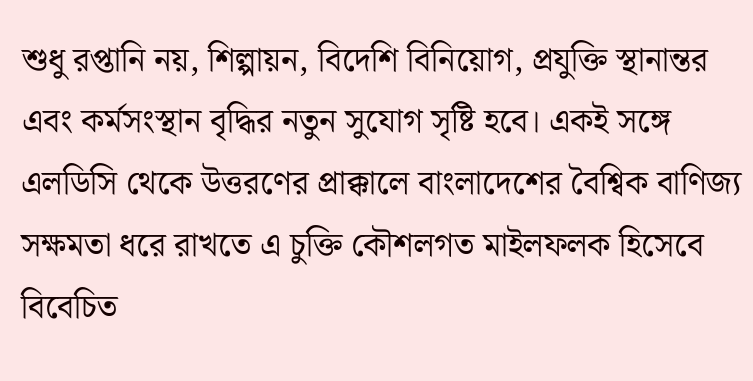শুধু রপ্তানি নয়, শিল্পায়ন, বিদেশি বিনিয়োগ, প্রযুক্তি স্থানান্তর এবং কর্মসংস্থান বৃদ্ধির নতুন সুযোগ সৃষ্টি হবে। একই সঙ্গে এলডিসি থেকে উত্তরণের প্রাক্কালে বাংলাদেশের বৈশ্বিক বাণিজ্য সক্ষমতা ধরে রাখতে এ চুক্তি কৌশলগত মাইলফলক হিসেবে বিবেচিত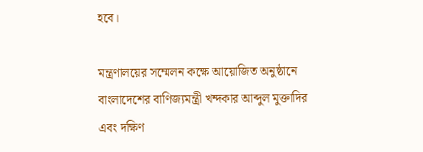হবে।

মন্ত্রণালয়ের সম্মেলন কক্ষে আয়োজিত অনুষ্ঠানে বাংলাদেশের বাণিজ্যমন্ত্রী খন্দকার আব্দুল মুক্তাদির এবং দক্ষিণ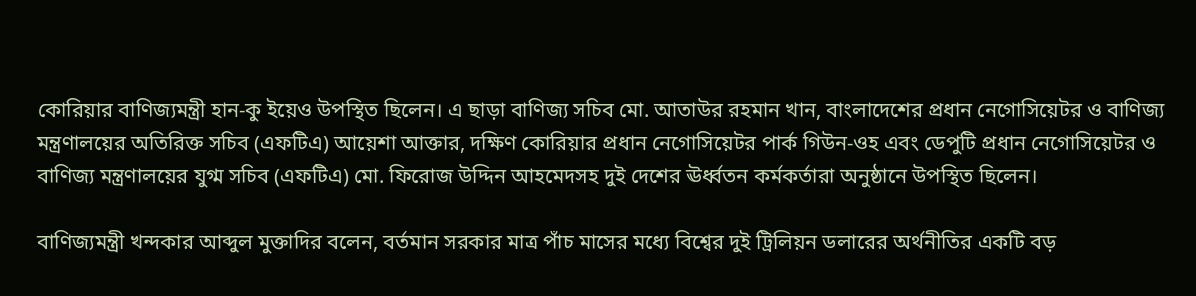কোরিয়ার বাণিজ্যমন্ত্রী হান-কু ইয়েও উপস্থিত ছিলেন। এ ছাড়া বাণিজ্য সচিব মো. আতাউর রহমান খান, বাংলাদেশের প্রধান নেগোসিয়েটর ও বাণিজ্য মন্ত্রণালয়ের অতিরিক্ত সচিব (এফটিএ) আয়েশা আক্তার, দক্ষিণ কোরিয়ার প্রধান নেগোসিয়েটর পার্ক গিউন-ওহ এবং ডেপুটি প্রধান নেগোসিয়েটর ও বাণিজ্য মন্ত্রণালয়ের যুগ্ম সচিব (এফটিএ) মো. ফিরোজ উদ্দিন আহমেদসহ দুই দেশের ঊর্ধ্বতন কর্মকর্তারা অনুষ্ঠানে উপস্থিত ছিলেন।

বাণিজ্যমন্ত্রী খন্দকার আব্দুল মুক্তাদির বলেন, বর্তমান সরকার মাত্র পাঁচ মাসের মধ্যে বিশ্বের দুই ট্রিলিয়ন ডলারের অর্থনীতির একটি বড়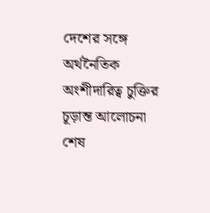দেশের সঙ্গে অর্থনৈতিক অংশীদারিত্ব চুক্তির চূড়ান্ত আলোচনা শেষ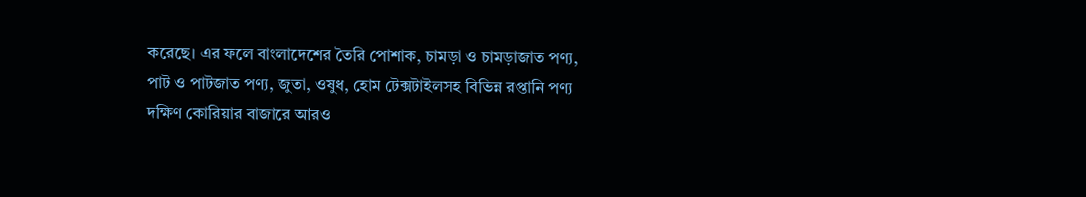করেছে। এর ফলে বাংলাদেশের তৈরি পোশাক, চামড়া ও চামড়াজাত পণ্য, পাট ও পাটজাত পণ্য, জুতা, ওষুধ, হোম টেক্সটাইলসহ বিভিন্ন রপ্তানি পণ্য দক্ষিণ কোরিয়ার বাজারে আরও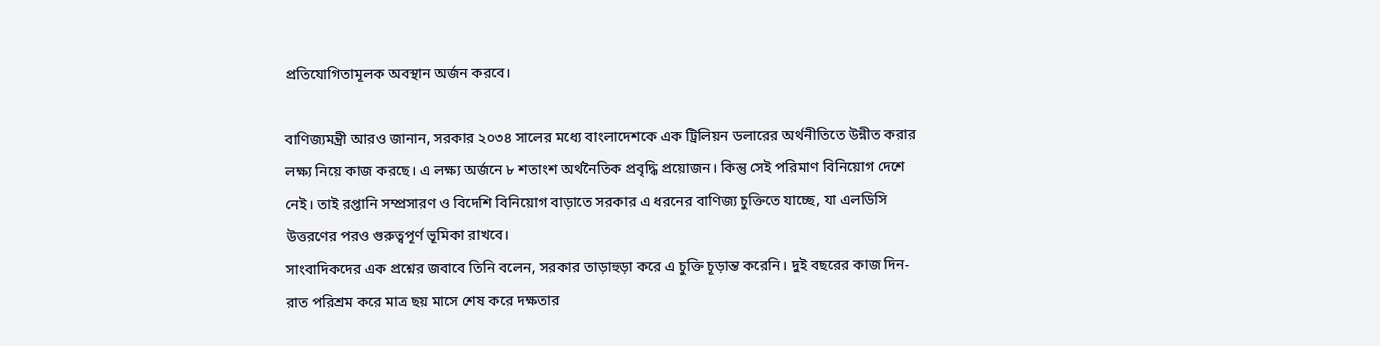প্রতিযোগিতামূলক অবস্থান অর্জন করবে।

বাণিজ্যমন্ত্রী আরও জানান, সরকার ২০৩৪ সালের মধ্যে বাংলাদেশকে এক ট্রিলিয়ন ডলারের অর্থনীতিতে উন্নীত করার লক্ষ্য নিয়ে কাজ করছে। এ লক্ষ্য অর্জনে ৮ শতাংশ অর্থনৈতিক প্রবৃদ্ধি প্রয়োজন। কিন্তু সেই পরিমাণ বিনিয়োগ দেশে নেই। তাই রপ্তানি সম্প্রসারণ ও বিদেশি বিনিয়োগ বাড়াতে সরকার এ ধরনের বাণিজ্য চুক্তিতে যাচ্ছে, যা এলডিসি উত্তরণের পরও গুরুত্বপূর্ণ ভূমিকা রাখবে।
সাংবাদিকদের এক প্রশ্নের জবাবে তিনি বলেন, সরকার তাড়াহুড়া করে এ চুক্তি চূড়ান্ত করেনি। দুই বছরের কাজ দিন-রাত পরিশ্রম করে মাত্র ছয় মাসে শেষ করে দক্ষতার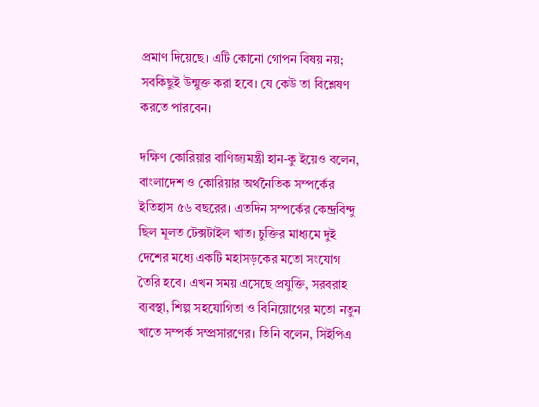প্রমাণ দিয়েছে। এটি কোনো গোপন বিষয় নয়; সবকিছুই উন্মুক্ত করা হবে। যে কেউ তা বিশ্লেষণ করতে পারবেন।

দক্ষিণ কোরিয়ার বাণিজ্যমন্ত্রী হান-কু ইয়েও বলেন, বাংলাদেশ ও কোরিয়ার অর্থনৈতিক সম্পর্কের ইতিহাস ৫৬ বছরের। এতদিন সম্পর্কের কেন্দ্রবিন্দু ছিল মূলত টেক্সটাইল খাত। চুক্তির মাধ্যমে দুই দেশের মধ্যে একটি মহাসড়কের মতো সংযোগ তৈরি হবে। এখন সময় এসেছে প্রযুক্তি, সরবরাহ ব্যবস্থা, শিল্প সহযোগিতা ও বিনিয়োগের মতো নতুন খাতে সম্পর্ক সম্প্রসারণের। তিনি বলেন, সিইপিএ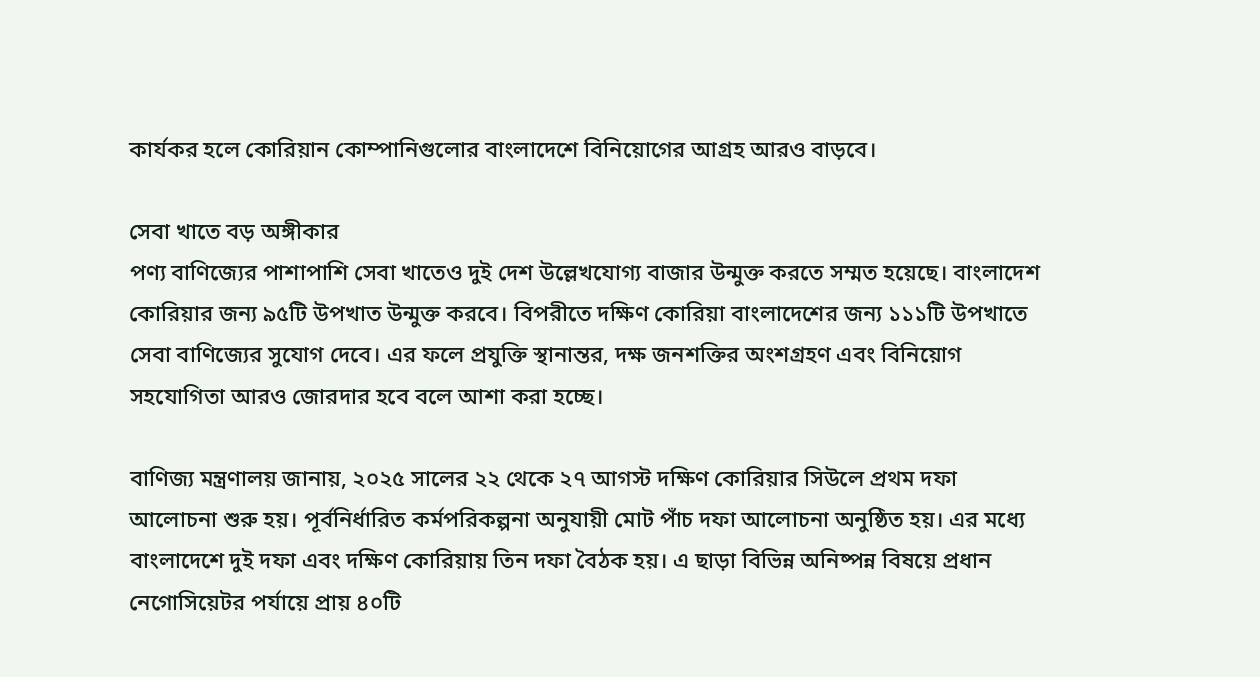কার্যকর হলে কোরিয়ান কোম্পানিগুলোর বাংলাদেশে বিনিয়োগের আগ্রহ আরও বাড়বে।

সেবা খাতে বড় অঙ্গীকার
পণ্য বাণিজ্যের পাশাপাশি সেবা খাতেও দুই দেশ উল্লেখযোগ্য বাজার উন্মুক্ত করতে সম্মত হয়েছে। বাংলাদেশ কোরিয়ার জন্য ৯৫টি উপখাত উন্মুক্ত করবে। বিপরীতে দক্ষিণ কোরিয়া বাংলাদেশের জন্য ১১১টি উপখাতে সেবা বাণিজ্যের সুযোগ দেবে। এর ফলে প্রযুক্তি স্থানান্তর, দক্ষ জনশক্তির অংশগ্রহণ এবং বিনিয়োগ সহযোগিতা আরও জোরদার হবে বলে আশা করা হচ্ছে।

বাণিজ্য মন্ত্রণালয় জানায়, ২০২৫ সালের ২২ থেকে ২৭ আগস্ট দক্ষিণ কোরিয়ার সিউলে প্রথম দফা আলোচনা শুরু হয়। পূর্বনির্ধারিত কর্মপরিকল্পনা অনুযায়ী মোট পাঁচ দফা আলোচনা অনুষ্ঠিত হয়। এর মধ্যে বাংলাদেশে দুই দফা এবং দক্ষিণ কোরিয়ায় তিন দফা বৈঠক হয়। এ ছাড়া বিভিন্ন অনিষ্পন্ন বিষয়ে প্রধান নেগোসিয়েটর পর্যায়ে প্রায় ৪০টি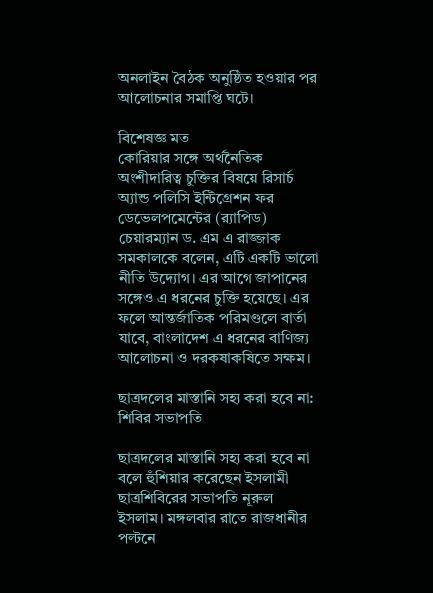অনলাইন বৈঠক অনুষ্ঠিত হওয়ার পর আলোচনার সমাপ্তি ঘটে।

বিশেষজ্ঞ মত
কোরিয়ার সঙ্গে অর্থনৈতিক অংশীদারিত্ব চুক্তির বিষয়ে রিসার্চ অ্যান্ড পলিসি ইন্টিগ্রেশন ফর ডেভেলপমেন্টের (র‍্যাপিড) চেয়ারম্যান ড. এম এ রাজ্জাক সমকালকে বলেন, এটি একটি ভালো নীতি উদ্যোগ। এর আগে জাপানের সঙ্গেও এ ধরনের চুক্তি হয়েছে। এর ফলে আন্তর্জাতিক পরিমণ্ডলে বার্তা যাবে, বাংলাদেশ এ ধরনের বাণিজ্য আলোচনা ও দরকষাকষিতে সক্ষম।

ছাত্রদলের মাস্তানি সহ্য করা হবে না: শিবির সভাপতি

ছাত্রদলের মাস্তানি সহ্য করা হবে না বলে হুঁশিয়ার করেছেন ইসলামী ছাত্রশিবিরের সভাপতি নূরুল ইসলাম। মঙ্গলবার রাতে রাজধানীর পল্টনে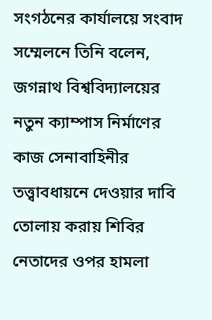সংগঠনের কার্যালয়ে সংবাদ সম্মেলনে তিনি বলেন,  জগন্নাথ বিশ্ববিদ্যালয়ের নতুন ক্যাম্পাস নির্মাণের কাজ সেনাবাহিনীর তত্ত্বাবধায়নে দেওয়ার দাবি তোলায় করায় শিবির নেতাদের ওপর হামলা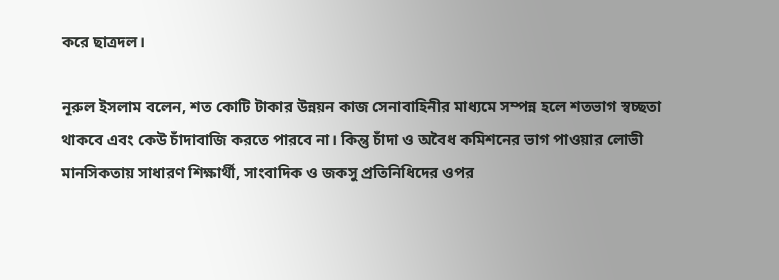করে ছাত্রদল।

নূরুল ইসলাম বলেন, শত কোটি টাকার উন্নয়ন কাজ সেনাবাহিনীর মাধ্যমে সম্পন্ন হলে শতভাগ স্বচ্ছতা থাকবে এবং কেউ চাঁদাবাজি করতে পারবে না। কিন্তু চাঁদা ও অবৈধ কমিশনের ভাগ পাওয়ার লোভী মানসিকতায় সাধারণ শিক্ষার্থী, সাংবাদিক ও জকসু প্রতিনিধিদের ওপর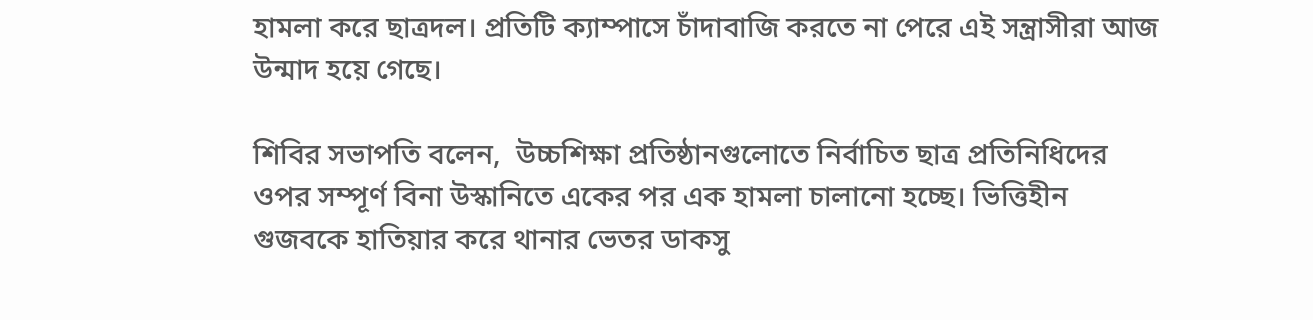হামলা করে ছাত্রদল। প্রতিটি ক্যাম্পাসে চাঁদাবাজি করতে না পেরে এই সন্ত্রাসীরা আজ উন্মাদ হয়ে গেছে।

শিবির সভাপতি বলেন,  উচ্চশিক্ষা প্রতিষ্ঠানগুলোতে নির্বাচিত ছাত্র প্রতিনিধিদের ওপর সম্পূর্ণ বিনা উস্কানিতে একের পর এক হামলা চালানো হচ্ছে। ভিত্তিহীন গুজবকে হাতিয়ার করে থানার ভেতর ডাকসু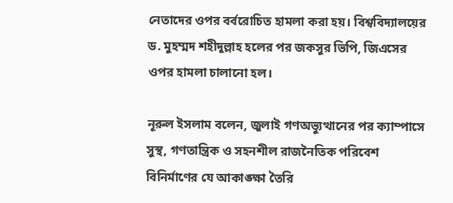নেতাদের ওপর বর্বরোচিত হামলা করা হয়। বিশ্ববিদ্যালয়ের ড. মুহম্মদ শহীদুল্লাহ হলের পর জকসুর ভিপি, জিএসের ওপর হামলা চালানো হল।

নূরুল ইসলাম বলেন, জুলাই গণঅভ্যুত্থানের পর ক্যাম্পাসে সুস্থ, গণতান্ত্রিক ও সহনশীল রাজনৈতিক পরিবেশ বিনির্মাণের যে আকাঙ্ক্ষা তৈরি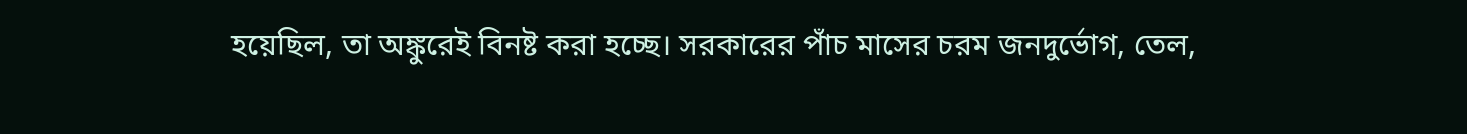হয়েছিল, তা অঙ্কুরেই বিনষ্ট করা হচ্ছে। সরকারের পাঁচ মাসের চরম জনদুর্ভোগ, তেল,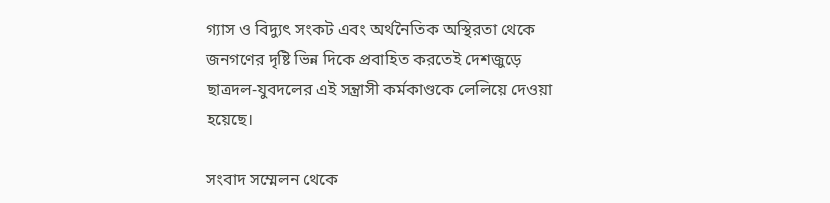গ্যাস ও বিদ্যুৎ সংকট এবং অর্থনৈতিক অস্থিরতা থেকে জনগণের দৃষ্টি ভিন্ন দিকে প্রবাহিত করতেই দেশজুড়ে ছাত্রদল-যুবদলের এই সন্ত্রাসী কর্মকাণ্ডকে লেলিয়ে দেওয়া হয়েছে।

সংবাদ সম্মেলন থেকে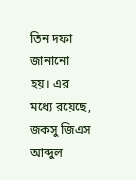তিন দফা জানানো হয়। এর মধ্যে রয়েছে, জকসু জিএস আব্দুল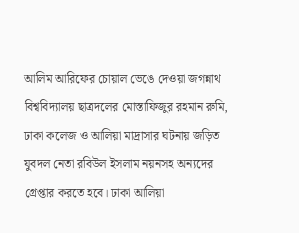আলিম আরিফের চোয়াল ভেঙে দেওয়া জগন্নাথ বিশ্ববিদ্যালয় ছাত্রদলের মোস্তাফিজুর রহমান রুমি, ঢাকা কলেজ ও আলিয়া মাদ্রাসার ঘটনায় জড়িত যুবদল নেতা রবিউল ইসলাম নয়নসহ অন্যদের গ্রেপ্তার করতে হবে। ঢাকা আলিয়া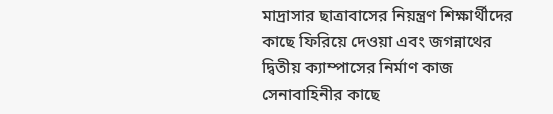মাদ্রাসার ছাত্রাবাসের নিয়ন্ত্রণ শিক্ষার্থীদের কাছে ফিরিয়ে দেওয়া এবং জগন্নাথের দ্বিতীয় ক্যাম্পাসের নির্মাণ কাজ সেনাবাহিনীর কাছে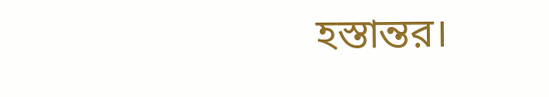হস্তান্তর।